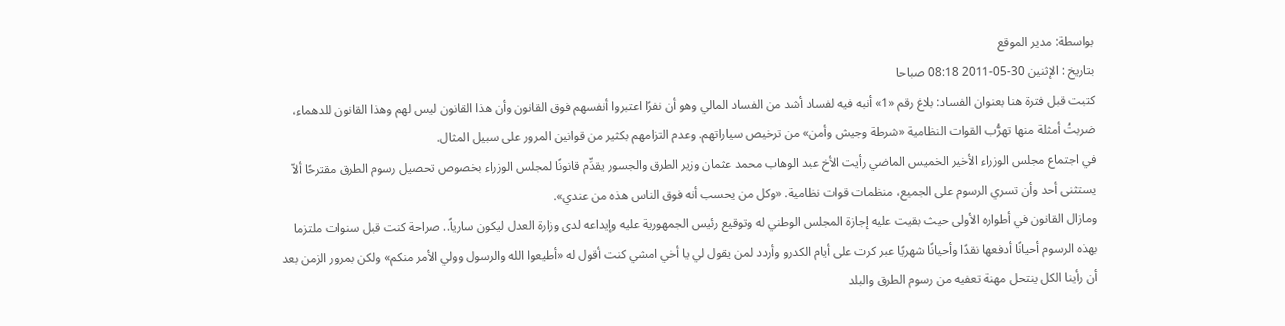بواسطة: مدير الموقع
بتاريخ : الإثنين 30-05-2011 08:18 صباحا
كتبت قبل فترة هنا بعنوان الفساد: بلاغ رقم «1» أنبه فيه لفساد أشد من الفساد المالي وهو أن نفرًا اعتبروا أنفسهم فوق القانون وأن هذا القانون ليس لهم وهذا القانون للدهماء، ضربتُ أمثلة منها تهرُّب القوات النظامية «شرطة وجيش وأمن» من ترخيص سياراتهم. وعدم التزامهم بكثير من قوانين المرور على سبيل المثال.
في اجتماع مجلس الوزراء الأخير الخميس الماضي رأيت الأخ عبد الوهاب محمد عثمان وزير الطرق والجسور يقدِّم قانونًا لمجلس الوزراء بخصوص تحصيل رسوم الطرق مقترحًا ألاّ يستثنى أحد وأن تسري الرسوم على الجميع، منظمات قوات نظامية. «وكل من يحسب أنه فوق الناس هذه من عندي».
ومازال القانون في أطواره الأولى حيث بقيت عليه إجازة المجلس الوطني له وتوقيع رئيس الجمهورية عليه وإيداعه لدى وزارة العدل ليكون سارياً.. صراحة كنت قبل سنوات ملتزما بهذه الرسوم أحيانًا أدفعها نقدًا وأحيانًا شهريًا عبر كرت على أيام الكدرو وأردد لمن يقول لي يا أخي امشي كنت أقول له «أطيعوا الله والرسول وولي الأمر منكم» ولكن بمرور الزمن بعد أن رأينا الكل ينتحل مهنة تعفيه من رسوم الطرق والبلد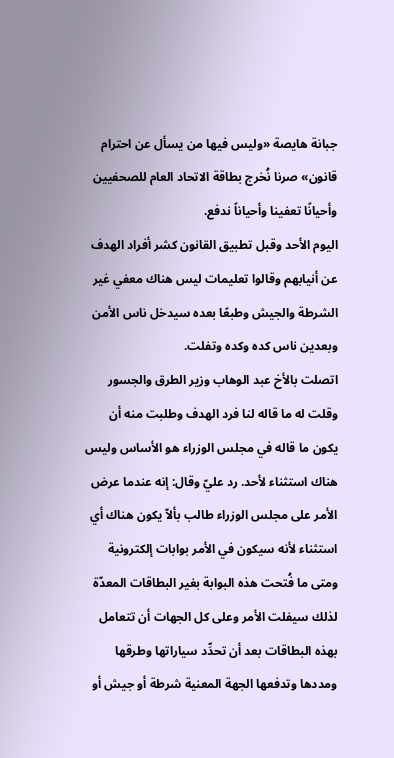جبانة هايصة «وليس فيها من يسأل عن احترام قانون» صرنا نُخرج بطاقة الاتحاد العام للصحفيين وأحيانًا تعفينا وأحياناً ندفع.
اليوم الأحد وقبل تطبيق القانون كشر أفراد الهدف عن أنيابهم وقالوا تعليمات ليس هناك معفي غير الشرطة والجيش وطبعًا بعده سيدخل ناس الأمن وبعدين ناس كده وكده وتفلت.
اتصلت بالأخ عبد الوهاب وزير الطرق والجسور وقلت له ما قاله لنا فرد الهدف وطلبت منه أن يكون ما قاله في مجلس الوزراء هو الأساس وليس هناك استثناء لأحد. رد عليّ وقال: إنه عندما عرض الأمر على مجلس الوزراء طالب بألاّ يكون هناك أي استثناء لأنه سيكون في الأمر بوابات إلكترونية ومتى ما فُتحت هذه البوابة بغير البطاقات المعدّة لذلك سيفلت الأمر وعلى كل الجهات أن تتعامل بهذه البطاقات بعد أن تحدِّد سياراتها وطرقها ومددها وتدفعها الجهة المعنية شرطة أو جيش أو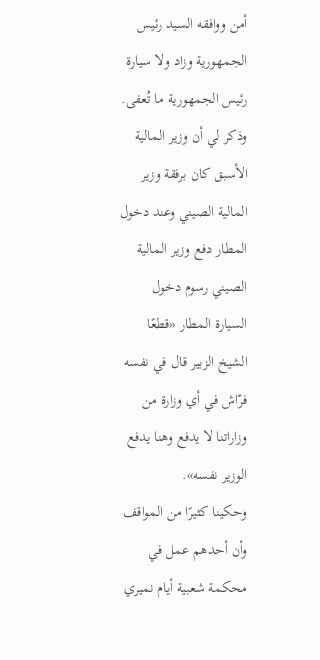أمن ووافقه السيد رئيس الجمهورية وزاد ولا سيارة رئيس الجمهورية ما تُعفى.
وذكر لي أن وزير المالية الأسبق كان برفقة وزير المالية الصيني وعند دخول المطار دفع وزير المالية الصيني رسوم دخول السيارة المطار «قطعًا الشيخ الزبير قال في نفسه فرّاش في أي وزارة من وزاراتنا لا يدفع وهنا يدفع الوزير نفسه».
وحكينا كثيرًا من المواقف وأن أحدهم عمل في محكمة شعبية أيام نميري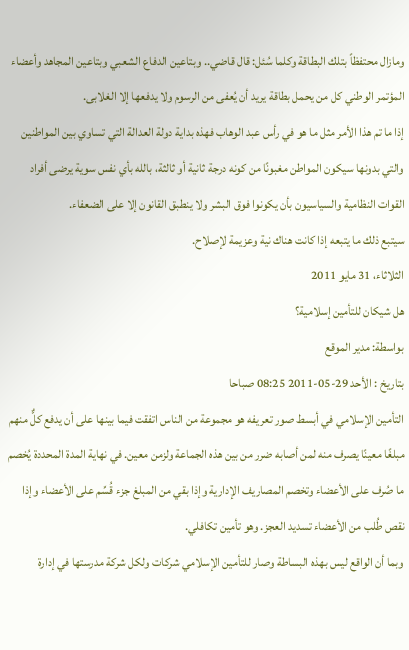ومازال محتفظاً بتلك البطاقة وكلما سُئل: قال قاضي.. وبتاعين الدفاع الشعبي وبتاعين المجاهد وأعضاء المؤتمر الوطني كل من يحمل بطاقة يريد أن يُعفى من الرسوم ولا يدفعها إلا الغلابى.
إذا ما تم هذا الأمر مثل ما هو في رأس عبد الوهاب فهذه بداية دولة العدالة التي تساوي بين المواطنين والتي بدونها سيكون المواطن مغبونًا من كونه درجة ثانية أو ثالثة، بالله بأي نفس سوية يرضى أفراد القوات النظامية والسياسيون بأن يكونوا فوق البشر ولا ينطبق القانون إلا على الضعفاء.
سيتبع ذلك ما يتبعه إذا كانت هناك نية وعزيمة لإصلاح.
الثلاثاء، 31 مايو 2011
هل شيكان للتأمين إسلامية؟
بواسطة: مدير الموقع
بتاريخ : الأحد 29-05-2011 08:25 صباحا
التأمين الإسلامي في أبسط صور تعريفه هو مجموعة من الناس اتفقت فيما بينها على أن يدفع كلٌّ منهم مبلغًا معينًا يصرف منه لمن أصابه ضرر من بين هذه الجماعة ولزمن معين. في نهاية المدة المحددة يُخصم ما صُرف على الأعضاء وتخصم المصاريف الإدارية وإذا بقي من المبلغ جزء قُسِّم على الأعضاء وإذا نقص طُلب من الأعضاء تسديد العجز. وهو تأمين تكافلي.
وبما أن الواقع ليس بهذه البساطة وصار للتأمين الإسلامي شركات ولكل شركة مدرستها في إدارة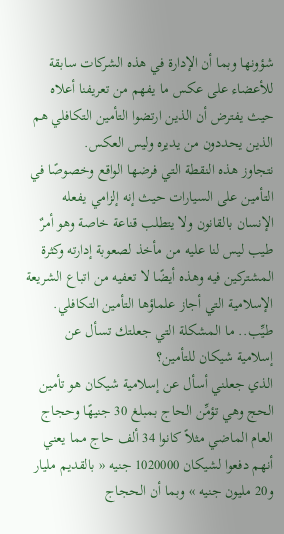شؤونها وبما أن الإدارة في هذه الشركات سابقة للأعضاء على عكس ما يفهم من تعريفنا أعلاه حيث يفترض أن الذين ارتضوا التأمين التكافلي هم الذين يحددون من يديره وليس العكس.
نتجاوز هذه النقطة التي فرضها الواقع وخصوصًا في التأمين على السيارات حيث إنه إلزامي يفعله الإنسان بالقانون ولا يتطلب قناعة خاصة وهو أمرٌ طيب ليس لنا عليه من مأخذ لصعوبة إدارته وكثرة المشتركين فيه وهذه أيضًا لا تعفيه من اتباع الشريعة الإسلامية التي أجاز علماؤها التأمين التكافلي.
طيِّب.. ما المشكلة التي جعلتك تسأل عن إسلامية شيكان للتأمين؟
الذي جعلني أسأل عن إسلامية شيكان هو تأمين الحج وهي تؤمِّن الحاج بمبلغ 30 جنيهًا وحجاج العام الماضي مثلاً كانوا 34 ألف حاج مما يعني أنهم دفعوا لشيكان 1020000 جنيه « بالقديم مليار و20 مليون جنيه » وبما أن الحجاج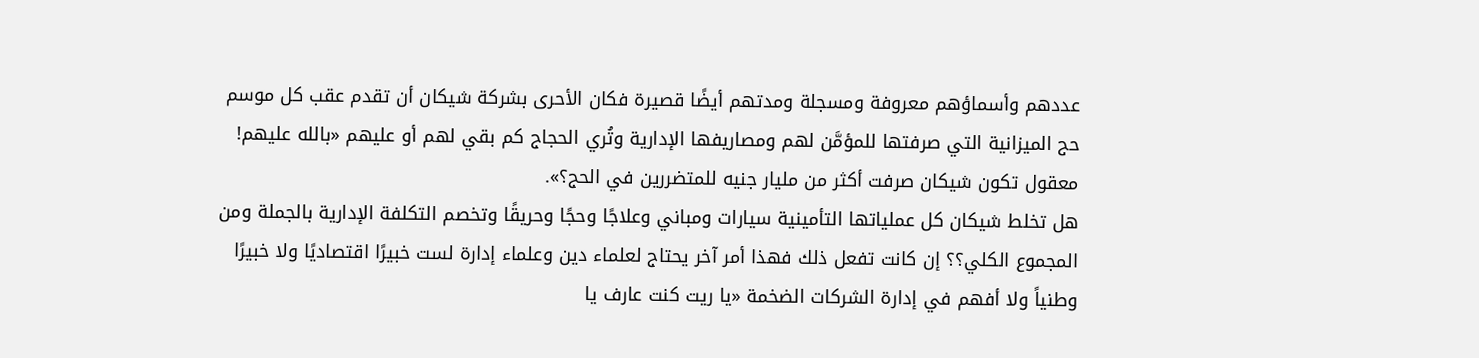عددهم وأسماؤهم معروفة ومسجلة ومدتهم أيضًا قصيرة فكان الأحرى بشركة شيكان أن تقدم عقب كل موسم حج الميزانية التي صرفتها للمؤمَّن لهم ومصاريفها الإدارية وتُري الحجاج كم بقي لهم أو عليهم «بالله عليهم! معقول تكون شيكان صرفت أكثر من مليار جنيه للمتضررين في الحج؟».
هل تخلط شيكان كل عملياتها التأمينية سيارات ومباني وعلاجًا وحجًا وحريقًا وتخصم التكلفة الإدارية بالجملة ومن المجموع الكلي؟؟ إن كانت تفعل ذلك فهذا أمر آخر يحتاج لعلماء دين وعلماء إدارة لست خبيرًا اقتصاديًا ولا خبيرًا وطنياً ولا أفهم في إدارة الشركات الضخمة «يا ريت كنت عارف يا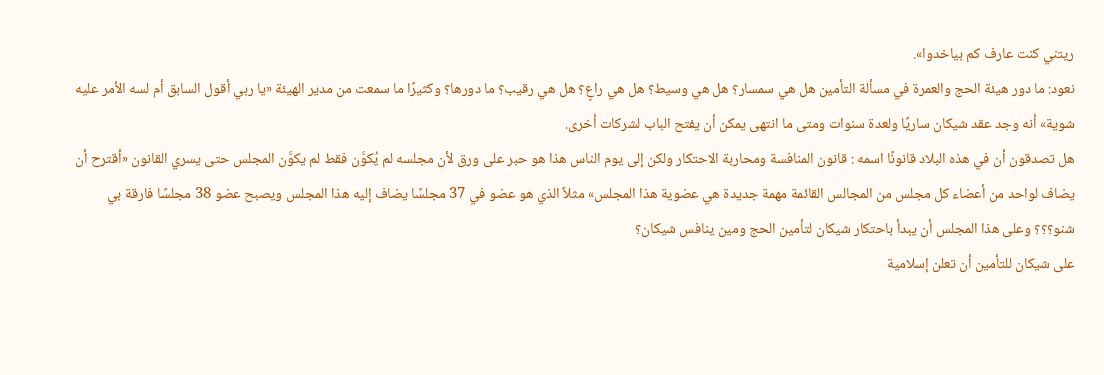ريتني كنت عارف كم بياخدوا».
نعود: ما دور هيئة الحج والعمرة في مسألة التأمين هل هي سمسار؟ هل هي وسيط؟ هل هي راعٍ؟ هل هي رقيب؟ ما دورها؟ وكثيرًا ما سمعت من مدير الهيئة «يا ربي أقول السابق أم لسه الأمر عليه شوية» أنه وجد عقد شيكان ساريًا ولعدة سنوات ومتى ما انتهى يمكن أن يفتح الباب لشركات أخرى.
هل تصدقون أن في هذه البلاد قانونًا اسمه : قانون المنافسة ومحاربة الاحتكار ولكن إلى يوم الناس هذا هو حبر على ورق لأن مجلسه لم يُكوَّن فقط لم يكوَّن المجلس حتى يسري القانون «أقترح أن يضاف لواحد من أعضاء كل مجلس من المجالس القائمة مهمة جديدة هي عضوية هذا المجلس» مثلاً الذي هو عضو في 37 مجلسًا يضاف إليه هذا المجلس ويصبح عضو 38 مجلسًا فارقة بي شنو؟؟؟ وعلى هذا المجلس أن يبدأ باحتكار شيكان لتأمين الحج ومين ينافس شيكان؟
على شيكان للتأمين أن تعلن إسلامية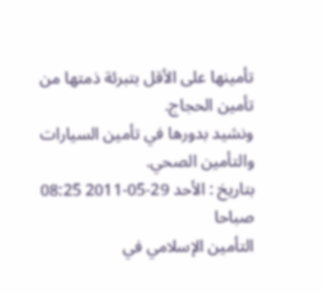تأمينها على الأقل بتبرئة ذمتها من تأمين الحجاج.
ونشيد بدورها في تأمين السيارات والتأمين الصحي.
بتاريخ : الأحد 29-05-2011 08:25 صباحا
التأمين الإسلامي في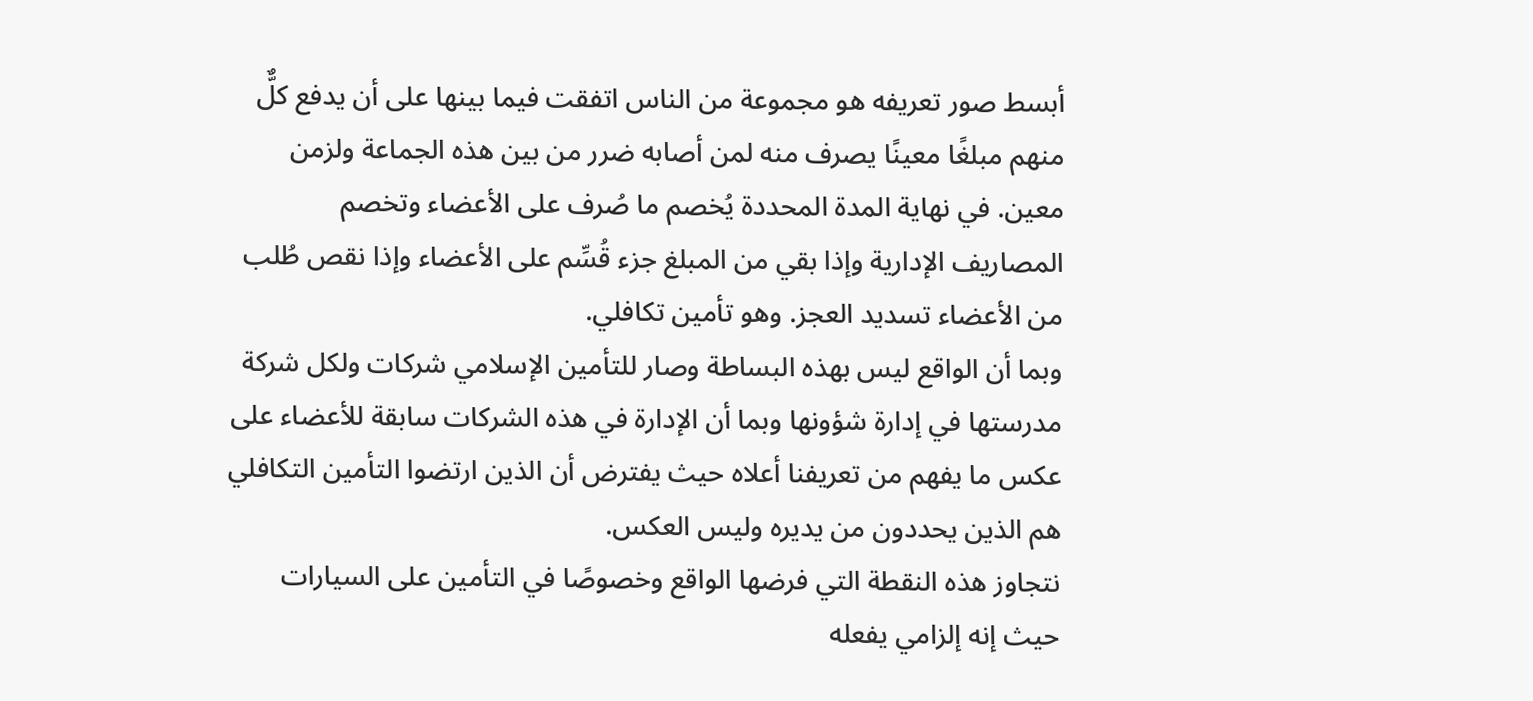أبسط صور تعريفه هو مجموعة من الناس اتفقت فيما بينها على أن يدفع كلٌّ منهم مبلغًا معينًا يصرف منه لمن أصابه ضرر من بين هذه الجماعة ولزمن معين. في نهاية المدة المحددة يُخصم ما صُرف على الأعضاء وتخصم المصاريف الإدارية وإذا بقي من المبلغ جزء قُسِّم على الأعضاء وإذا نقص طُلب من الأعضاء تسديد العجز. وهو تأمين تكافلي.
وبما أن الواقع ليس بهذه البساطة وصار للتأمين الإسلامي شركات ولكل شركة مدرستها في إدارة شؤونها وبما أن الإدارة في هذه الشركات سابقة للأعضاء على عكس ما يفهم من تعريفنا أعلاه حيث يفترض أن الذين ارتضوا التأمين التكافلي هم الذين يحددون من يديره وليس العكس.
نتجاوز هذه النقطة التي فرضها الواقع وخصوصًا في التأمين على السيارات حيث إنه إلزامي يفعله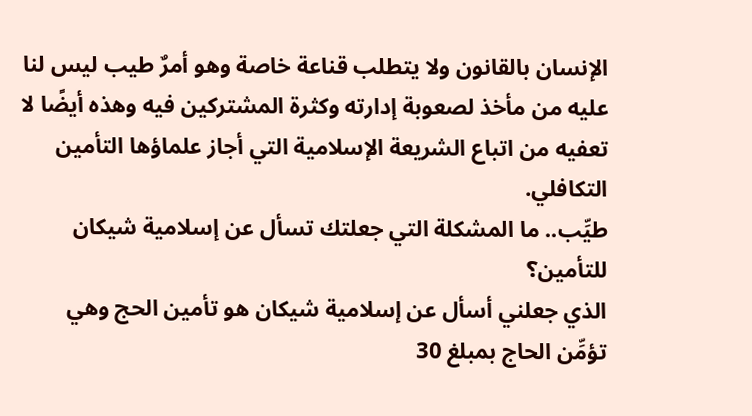الإنسان بالقانون ولا يتطلب قناعة خاصة وهو أمرٌ طيب ليس لنا عليه من مأخذ لصعوبة إدارته وكثرة المشتركين فيه وهذه أيضًا لا تعفيه من اتباع الشريعة الإسلامية التي أجاز علماؤها التأمين التكافلي.
طيِّب.. ما المشكلة التي جعلتك تسأل عن إسلامية شيكان للتأمين؟
الذي جعلني أسأل عن إسلامية شيكان هو تأمين الحج وهي تؤمِّن الحاج بمبلغ 30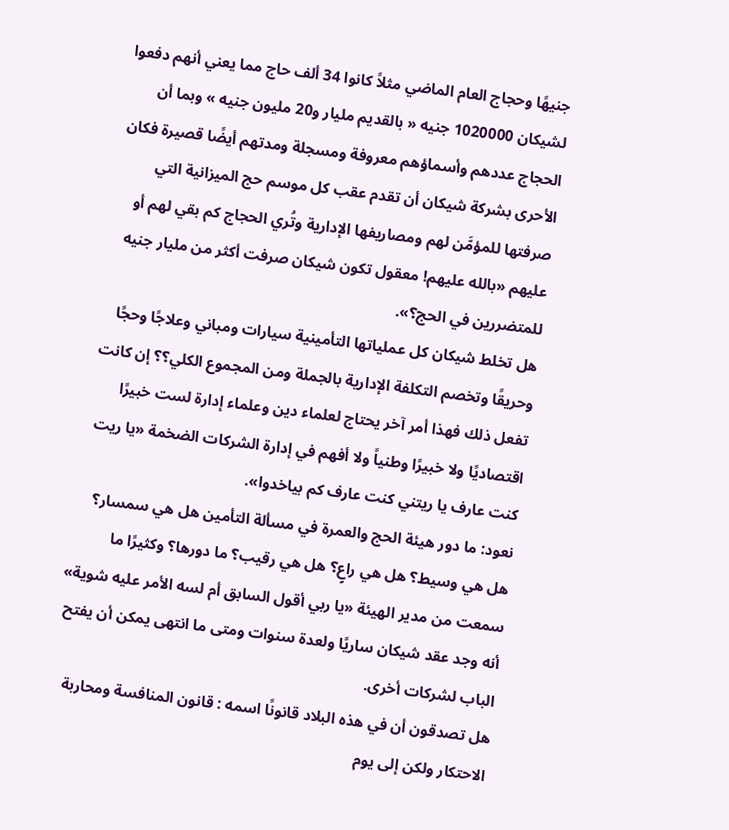جنيهًا وحجاج العام الماضي مثلاً كانوا 34 ألف حاج مما يعني أنهم دفعوا لشيكان 1020000 جنيه « بالقديم مليار و20 مليون جنيه » وبما أن الحجاج عددهم وأسماؤهم معروفة ومسجلة ومدتهم أيضًا قصيرة فكان الأحرى بشركة شيكان أن تقدم عقب كل موسم حج الميزانية التي صرفتها للمؤمَّن لهم ومصاريفها الإدارية وتُري الحجاج كم بقي لهم أو عليهم «بالله عليهم! معقول تكون شيكان صرفت أكثر من مليار جنيه للمتضررين في الحج؟».
هل تخلط شيكان كل عملياتها التأمينية سيارات ومباني وعلاجًا وحجًا وحريقًا وتخصم التكلفة الإدارية بالجملة ومن المجموع الكلي؟؟ إن كانت تفعل ذلك فهذا أمر آخر يحتاج لعلماء دين وعلماء إدارة لست خبيرًا اقتصاديًا ولا خبيرًا وطنياً ولا أفهم في إدارة الشركات الضخمة «يا ريت كنت عارف يا ريتني كنت عارف كم بياخدوا».
نعود: ما دور هيئة الحج والعمرة في مسألة التأمين هل هي سمسار؟ هل هي وسيط؟ هل هي راعٍ؟ هل هي رقيب؟ ما دورها؟ وكثيرًا ما سمعت من مدير الهيئة «يا ربي أقول السابق أم لسه الأمر عليه شوية» أنه وجد عقد شيكان ساريًا ولعدة سنوات ومتى ما انتهى يمكن أن يفتح الباب لشركات أخرى.
هل تصدقون أن في هذه البلاد قانونًا اسمه : قانون المنافسة ومحاربة الاحتكار ولكن إلى يوم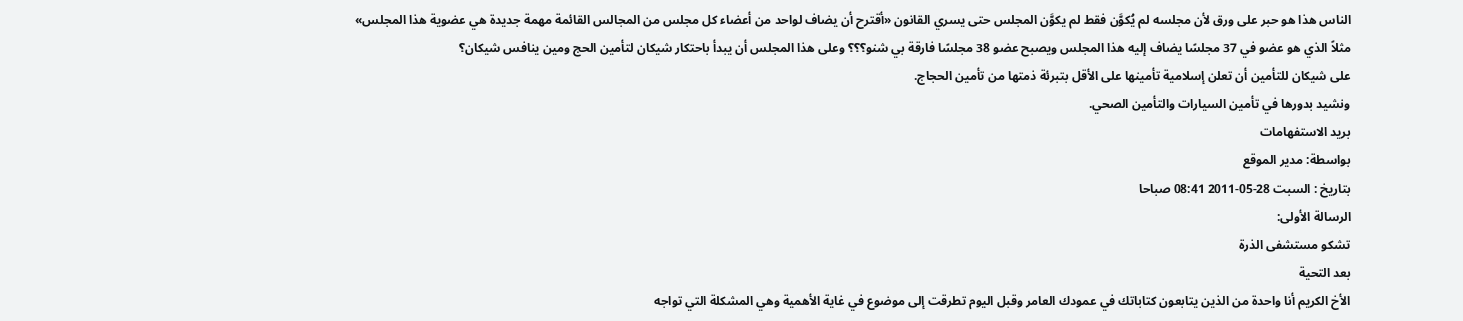الناس هذا هو حبر على ورق لأن مجلسه لم يُكوَّن فقط لم يكوَّن المجلس حتى يسري القانون «أقترح أن يضاف لواحد من أعضاء كل مجلس من المجالس القائمة مهمة جديدة هي عضوية هذا المجلس» مثلاً الذي هو عضو في 37 مجلسًا يضاف إليه هذا المجلس ويصبح عضو 38 مجلسًا فارقة بي شنو؟؟؟ وعلى هذا المجلس أن يبدأ باحتكار شيكان لتأمين الحج ومين ينافس شيكان؟
على شيكان للتأمين أن تعلن إسلامية تأمينها على الأقل بتبرئة ذمتها من تأمين الحجاج.
ونشيد بدورها في تأمين السيارات والتأمين الصحي.
بريد الاستفهامات
بواسطة: مدير الموقع
بتاريخ : السبت 28-05-2011 08:41 صباحا
الرسالة الأولى:
تشكو مستشفى الذرة
بعد التحية
الأخ الكريم أنا واحدة من الذين يتابعون كتاباتك في عمودك العامر وقبل اليوم تطرقت إلى موضوع في غاية الأهمية وهي المشكلة التي تواجه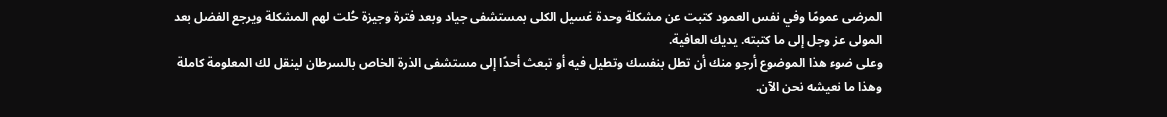المرضى عمومًا وفي نفس العمود كتبت عن مشكلة وحدة غسيل الكلى بمستشفى جياد وبعد فترة وجيزة حُلت لهم المشكلة ويرجع الفضل بعد المولى عز وجل إلى ما كتبته. يديك العافية.
وعلى ضوء هذا الموضوع أرجو منك أن تطل بنفسك وتطيل فيه أو تبعث أحدًا إلى مستشفى الذرة الخاص بالسرطان لينقل لك المعلومة كاملة وهذا ما نعيشه نحن الآن.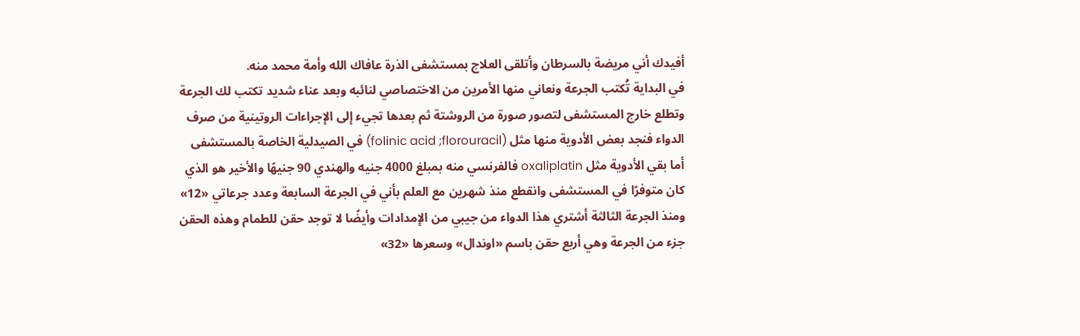أفيدك أني مريضة بالسرطان وأتلقى العلاج بمستشفى الذرة عافاك الله وأمة محمد منه.
في البداية تُكتب الجرعة ونعاني منها الأمرين من الاختصاصي لنائبه وبعد عناء شديد تكتب لك الجرعة وتطلع خارج المستشفى لتصور صورة من الروشتة ثم بعدها تجيء إلى الإجراءات الروتينية من صرف الدواء فنجد بعض الأدوية منها مثل (folinic acid ;florouracil) في الصيدلية الخاصة بالمستشفى أما بقي الأدوية مثل oxaliplatin فالفرنسي منه بمبلغ 4000 جنيه والهندي 90 جنيهًا والأخير هو الذي كان متوفرًا في المستشفى وانقطع منذ شهرين مع العلم بأني في الجرعة السابعة وعدد جرعاتي «12» ومنذ الجرعة الثالثة أشتري هذا الدواء من جيبي من الإمدادات وأيضًا لا توجد حقن للطمام وهذه الحقن جزء من الجرعة وهي أربع حقن باسم «اوندال» وسعرها «32»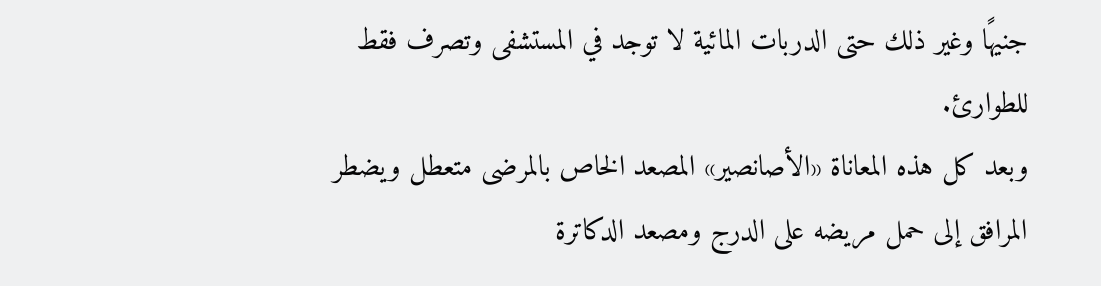جنيهًا وغير ذلك حتى الدربات المائية لا توجد في المستشفى وتصرف فقط للطوارئ.
وبعد كل هذه المعاناة «الأصانصير» المصعد الخاص بالمرضى متعطل ويضطر المرافق إلى حمل مريضه على الدرج ومصعد الدكاترة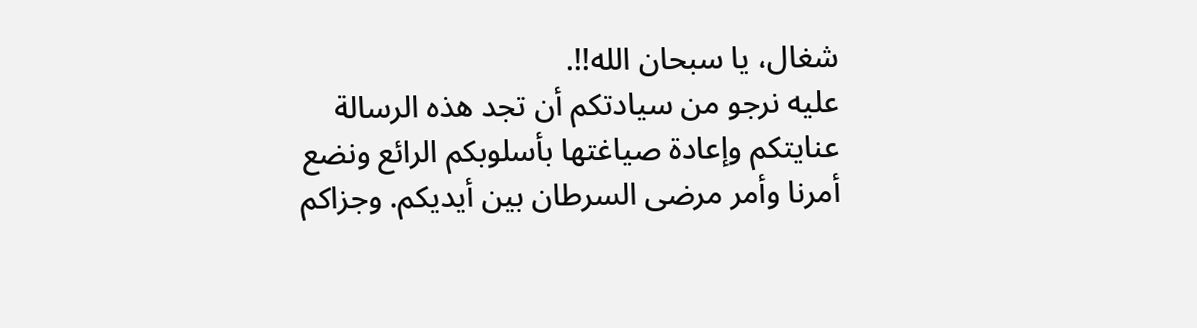شغال، يا سبحان الله!!.
عليه نرجو من سيادتكم أن تجد هذه الرسالة عنايتكم وإعادة صياغتها بأسلوبكم الرائع ونضع أمرنا وأمر مرضى السرطان بين أيديكم. وجزاكم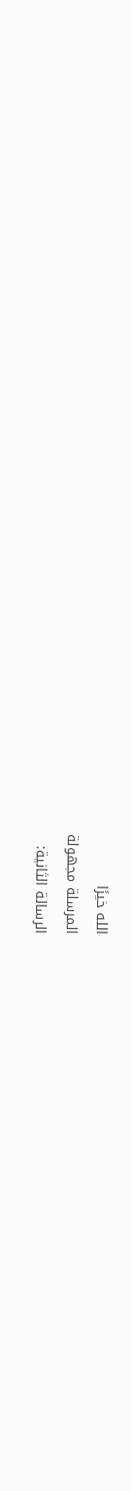الله خيرًا
المرسلة مجهولة
الرسالة الثانية: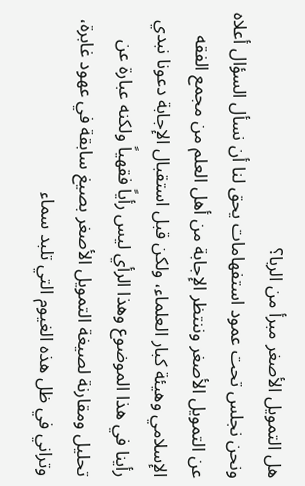هل التمويل الأصغر مبرأ من الربا؟
ونحن نجلس تحت عمود استفهامات يحق لنا أن نسأل السؤال أعلاه عن التمويل الأصغر وننتظر الإجابة من أهل العلم من مجمع الفقه الإسلامي وهيئة كبار العلماء، ولكن قبل استقبال الإجابة دعونا نبدي رأينا في هذا الموضوع وهذا الرأي ليس رأياً فقهياً ولكنه عبارة عن تحليل ومقارنة لصيغة التمويل الأصغر بصيغ سابقة في عهود غابرة، وتراني في ظل هذه الغيوم التي تلبد سماء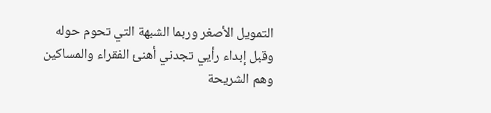التمويل الأصغر وربما الشبهة التي تحوم حوله وقبل إبداء رأيي تجدني أهنئ الفقراء والمساكين وهم الشريحة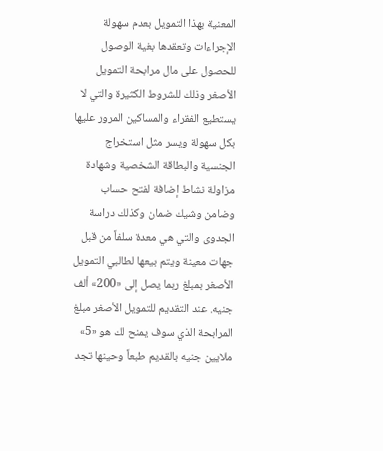المعنية بهذا التمويل بعدم سهولة الإجراءات وتعقدها بغية الوصول للحصول على مال مرابحة التمويل الأصغر وذلك للشروط الكثيرة والتي لا يستطيع الفقراء والمساكين المرور عليها بكل سهولة ويسر مثل استخراج الجنسية والبطاقة الشخصية وشهادة مزاولة نشاط إضافة لفتح حساب وضامن وشيك ضمان وكذلك دراسة الجدوى والتي هي معدة سلفاً من قبل جهات معينة ويتم بيعها لطالبي التمويل الأصغر بمبلغ ربما يصل إلى «200» ألف جنيه. عند التقديم للتمويل الأصغر مبلغ المرابحة الذي سوف يمنح لك هو «5» ملايين جنيه بالقديم طبعاً وحينها تجد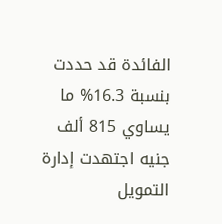الفائدة قد حددت بنسبة 16.3% ما يساوي 815 ألف جنيه اجتهدت إدارة التمويل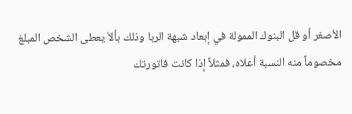الأصغر أو قل البنوك الممولة في إبعاد شبهة الربا وذلك بألاّ يعطى الشخص المبلغ مخصوماً منه النسبة أعلاه، فمثلاً إذا كانت فاتورتك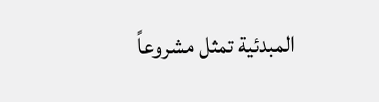المبدئية تمثل مشروعاً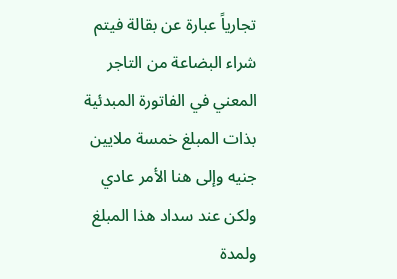تجارياً عبارة عن بقالة فيتم شراء البضاعة من التاجر المعني في الفاتورة المبدئية بذات المبلغ خمسة ملايين جنيه وإلى هنا الأمر عادي ولكن عند سداد هذا المبلغ ولمدة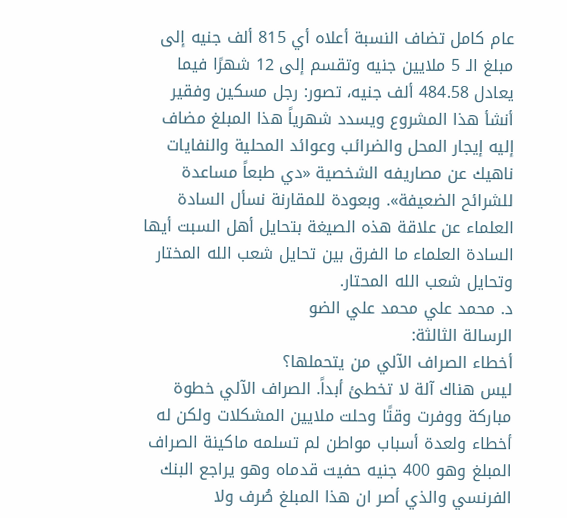عام كامل تضاف النسبة أعلاه أي 815 ألف جنيه إلى مبلغ الـ 5 ملايين جنيه وتقسم إلى 12 شهرًا فيما يعادل 484.58 ألف جنيه، تصور: رجل مسكين وفقير أنشأ هذا المشروع ويسدد شهرياً هذا المبلغ مضاف إليه إيجار المحل والضرائب وعوائد المحلية والنفايات ناهيك عن مصاريفه الشخصية «دي طبعاً مساعدة للشرائح الضعيفة». وبعودة للمقارنة نسأل السادة العلماء عن علاقة هذه الصيغة بتحايل أهل السبت أيها السادة العلماء ما الفرق بين تحايل شعب الله المختار وتحايل شعب الله المحتار.
د. محمد علي محمد علي الضو
الرسالة الثالثة:
أخطاء الصراف الآلي من يتحملها؟
ليس هناك آلة لا تخطئ أبداً. الصراف الآلي خطوة مباركة ووفرت وقتًا وحلت ملايين المشكلات ولكن له أخطاء ولعدة أسباب مواطن لم تسلمه ماكينة الصراف المبلغ وهو 400 جنيه حفيت قدماه وهو يراجع البنك الفرنسي والذي أصر ان هذا المبلغ صُرف ولا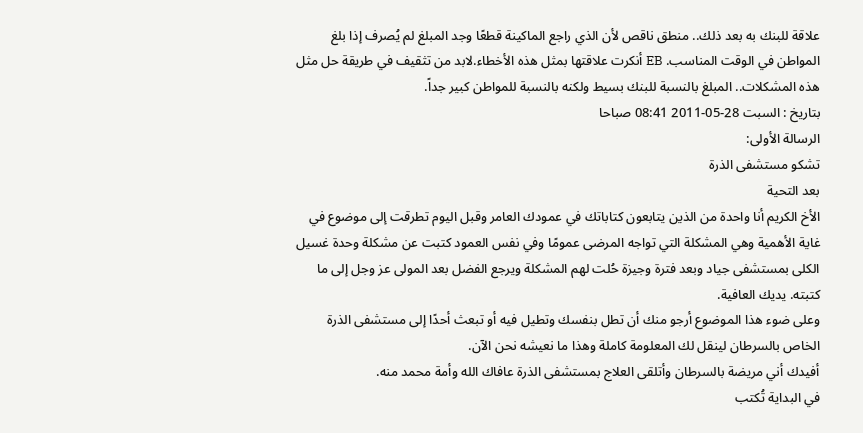علاقة للبنك به بعد ذلك.. منطق ناقص لأن الذي راجع الماكينة قطعًا وجد المبلغ لم يُصرف إذا بلغ المواطن في الوقت المناسب. EB أنكرت علاقتها بمثل هذه الأخطاء.لابد من تثقيف في طريقة حل مثل هذه المشكلات.. المبلغ بالنسبة للبنك بسيط ولكنه بالنسبة للمواطن كبير جداً.
بتاريخ : السبت 28-05-2011 08:41 صباحا
الرسالة الأولى:
تشكو مستشفى الذرة
بعد التحية
الأخ الكريم أنا واحدة من الذين يتابعون كتاباتك في عمودك العامر وقبل اليوم تطرقت إلى موضوع في غاية الأهمية وهي المشكلة التي تواجه المرضى عمومًا وفي نفس العمود كتبت عن مشكلة وحدة غسيل الكلى بمستشفى جياد وبعد فترة وجيزة حُلت لهم المشكلة ويرجع الفضل بعد المولى عز وجل إلى ما كتبته. يديك العافية.
وعلى ضوء هذا الموضوع أرجو منك أن تطل بنفسك وتطيل فيه أو تبعث أحدًا إلى مستشفى الذرة الخاص بالسرطان لينقل لك المعلومة كاملة وهذا ما نعيشه نحن الآن.
أفيدك أني مريضة بالسرطان وأتلقى العلاج بمستشفى الذرة عافاك الله وأمة محمد منه.
في البداية تُكتب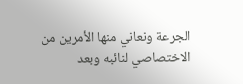الجرعة ونعاني منها الأمرين من الاختصاصي لنائبه وبعد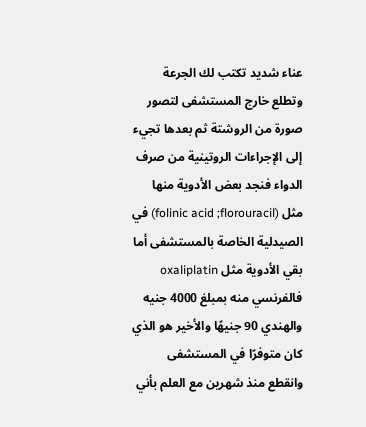عناء شديد تكتب لك الجرعة وتطلع خارج المستشفى لتصور صورة من الروشتة ثم بعدها تجيء إلى الإجراءات الروتينية من صرف الدواء فنجد بعض الأدوية منها مثل (folinic acid ;florouracil) في الصيدلية الخاصة بالمستشفى أما بقي الأدوية مثل oxaliplatin فالفرنسي منه بمبلغ 4000 جنيه والهندي 90 جنيهًا والأخير هو الذي كان متوفرًا في المستشفى وانقطع منذ شهرين مع العلم بأني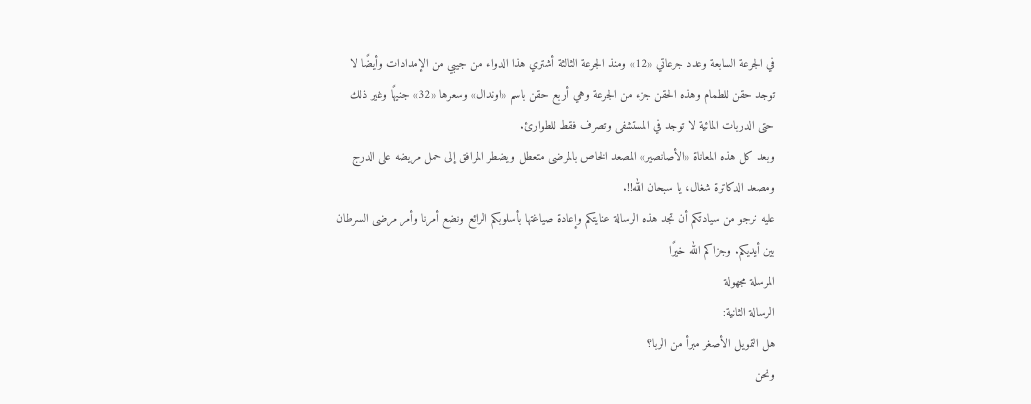في الجرعة السابعة وعدد جرعاتي «12» ومنذ الجرعة الثالثة أشتري هذا الدواء من جيبي من الإمدادات وأيضًا لا توجد حقن للطمام وهذه الحقن جزء من الجرعة وهي أربع حقن باسم «اوندال» وسعرها «32» جنيهًا وغير ذلك حتى الدربات المائية لا توجد في المستشفى وتصرف فقط للطوارئ.
وبعد كل هذه المعاناة «الأصانصير» المصعد الخاص بالمرضى متعطل ويضطر المرافق إلى حمل مريضه على الدرج ومصعد الدكاترة شغال، يا سبحان الله!!.
عليه نرجو من سيادتكم أن تجد هذه الرسالة عنايتكم وإعادة صياغتها بأسلوبكم الرائع ونضع أمرنا وأمر مرضى السرطان بين أيديكم. وجزاكم الله خيرًا
المرسلة مجهولة
الرسالة الثانية:
هل التمويل الأصغر مبرأ من الربا؟
ونحن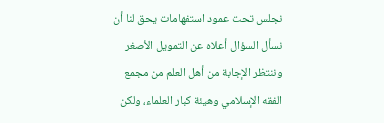نجلس تحت عمود استفهامات يحق لنا أن نسأل السؤال أعلاه عن التمويل الأصغر وننتظر الإجابة من أهل العلم من مجمع الفقه الإسلامي وهيئة كبار العلماء، ولكن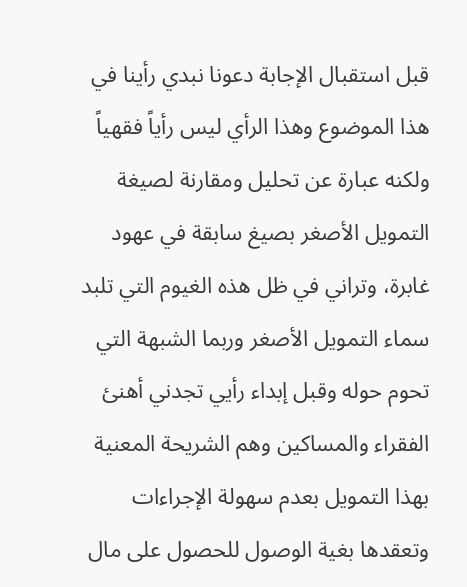قبل استقبال الإجابة دعونا نبدي رأينا في هذا الموضوع وهذا الرأي ليس رأياً فقهياً ولكنه عبارة عن تحليل ومقارنة لصيغة التمويل الأصغر بصيغ سابقة في عهود غابرة، وتراني في ظل هذه الغيوم التي تلبد سماء التمويل الأصغر وربما الشبهة التي تحوم حوله وقبل إبداء رأيي تجدني أهنئ الفقراء والمساكين وهم الشريحة المعنية بهذا التمويل بعدم سهولة الإجراءات وتعقدها بغية الوصول للحصول على مال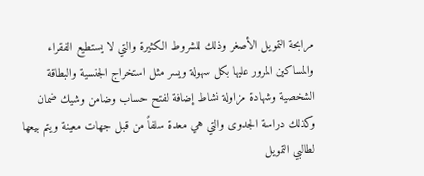مرابحة التمويل الأصغر وذلك للشروط الكثيرة والتي لا يستطيع الفقراء والمساكين المرور عليها بكل سهولة ويسر مثل استخراج الجنسية والبطاقة الشخصية وشهادة مزاولة نشاط إضافة لفتح حساب وضامن وشيك ضمان وكذلك دراسة الجدوى والتي هي معدة سلفاً من قبل جهات معينة ويتم بيعها لطالبي التمويل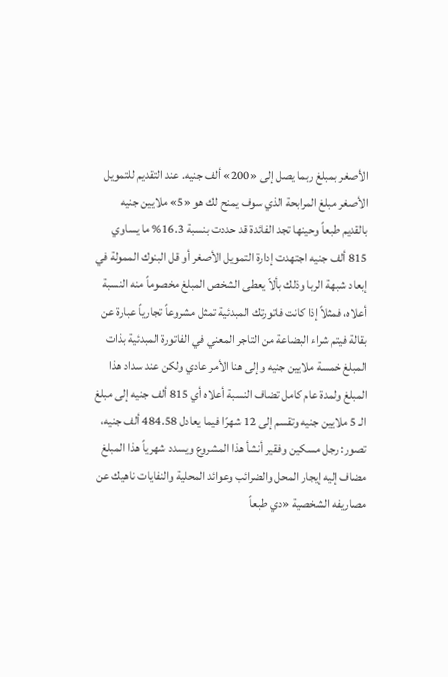الأصغر بمبلغ ربما يصل إلى «200» ألف جنيه. عند التقديم للتمويل الأصغر مبلغ المرابحة الذي سوف يمنح لك هو «5» ملايين جنيه بالقديم طبعاً وحينها تجد الفائدة قد حددت بنسبة 16.3% ما يساوي 815 ألف جنيه اجتهدت إدارة التمويل الأصغر أو قل البنوك الممولة في إبعاد شبهة الربا وذلك بألاّ يعطى الشخص المبلغ مخصوماً منه النسبة أعلاه، فمثلاً إذا كانت فاتورتك المبدئية تمثل مشروعاً تجارياً عبارة عن بقالة فيتم شراء البضاعة من التاجر المعني في الفاتورة المبدئية بذات المبلغ خمسة ملايين جنيه وإلى هنا الأمر عادي ولكن عند سداد هذا المبلغ ولمدة عام كامل تضاف النسبة أعلاه أي 815 ألف جنيه إلى مبلغ الـ 5 ملايين جنيه وتقسم إلى 12 شهرًا فيما يعادل 484.58 ألف جنيه، تصور: رجل مسكين وفقير أنشأ هذا المشروع ويسدد شهرياً هذا المبلغ مضاف إليه إيجار المحل والضرائب وعوائد المحلية والنفايات ناهيك عن مصاريفه الشخصية «دي طبعاً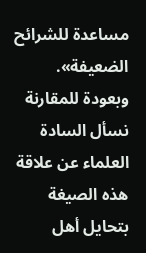مساعدة للشرائح الضعيفة». وبعودة للمقارنة نسأل السادة العلماء عن علاقة هذه الصيغة بتحايل أهل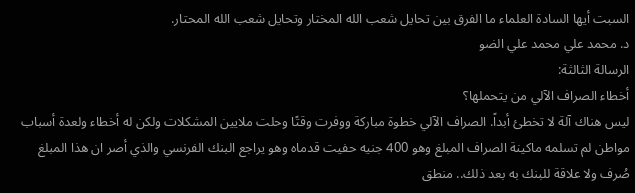السبت أيها السادة العلماء ما الفرق بين تحايل شعب الله المختار وتحايل شعب الله المحتار.
د. محمد علي محمد علي الضو
الرسالة الثالثة:
أخطاء الصراف الآلي من يتحملها؟
ليس هناك آلة لا تخطئ أبداً. الصراف الآلي خطوة مباركة ووفرت وقتًا وحلت ملايين المشكلات ولكن له أخطاء ولعدة أسباب مواطن لم تسلمه ماكينة الصراف المبلغ وهو 400 جنيه حفيت قدماه وهو يراجع البنك الفرنسي والذي أصر ان هذا المبلغ صُرف ولا علاقة للبنك به بعد ذلك.. منطق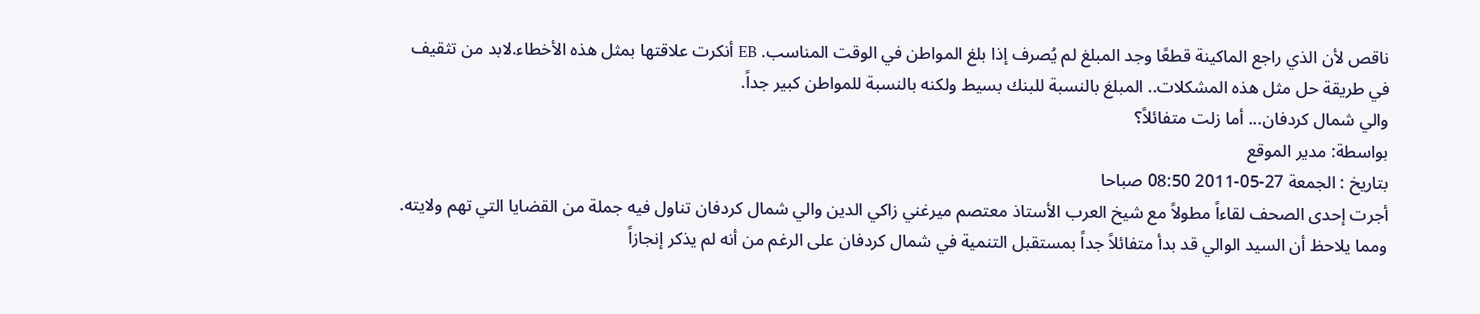ناقص لأن الذي راجع الماكينة قطعًا وجد المبلغ لم يُصرف إذا بلغ المواطن في الوقت المناسب. EB أنكرت علاقتها بمثل هذه الأخطاء.لابد من تثقيف في طريقة حل مثل هذه المشكلات.. المبلغ بالنسبة للبنك بسيط ولكنه بالنسبة للمواطن كبير جداً.
والي شمال كردفان... أما زلت متفائلاً؟
بواسطة: مدير الموقع
بتاريخ : الجمعة 27-05-2011 08:50 صباحا
أجرت إحدى الصحف لقاءاً مطولاً مع شيخ العرب الأستاذ معتصم ميرغني زاكي الدين والي شمال كردفان تناول فيه جملة من القضايا التي تهم ولايته. ومما يلاحظ أن السيد الوالي قد بدأ متفائلاً جداً بمستقبل التنمية في شمال كردفان على الرغم من أنه لم يذكر إنجازاً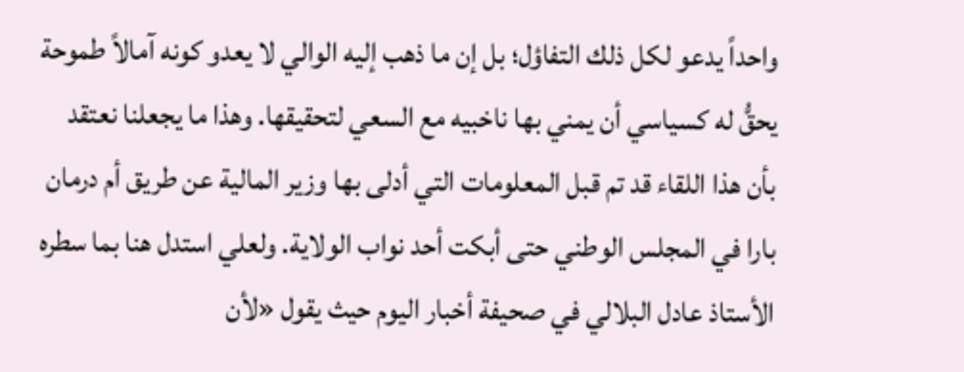واحداً يدعو لكل ذلك التفاؤل؛ بل إن ما ذهب إليه الوالي لا يعدو كونه آمالاً طموحة يحقُّ له كسياسي أن يمني بها ناخبيه مع السعي لتحقيقها. وهذا ما يجعلنا نعتقد بأن هذا اللقاء قد تم قبل المعلومات التي أدلى بها وزير المالية عن طريق أم درمان بارا في المجلس الوطني حتى أبكت أحد نواب الولاية. ولعلي استدل هنا بما سطره الأستاذ عادل البلالي في صحيفة أخبار اليوم حيث يقول «لأن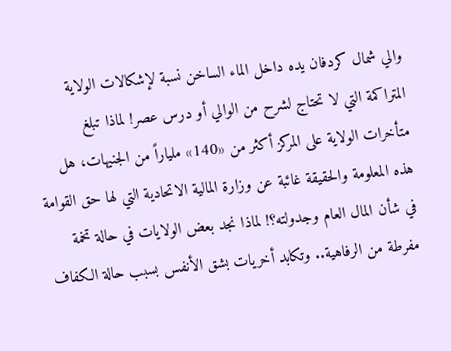والي شمال كردفان يده داخل الماء الساخن نسبة لإشكالات الولاية المتراكمة التي لا تحتاج لشرح من الوالي أو درس عصر! لماذا تبلغ متأخرات الولاية على المركز أكثر من «140» ملياراً من الجنيهات، هل هذه المعلومة والحقيقة غائبة عن وزارة المالية الاتحادية التي لها حق القوامة في شأن المال العام وجدولته؟! لماذا نجد بعض الولايات في حالة تخمة مفرطة من الرفاهية.. وتكابد أخريات بشق الأنفس بسبب حالة الكفاف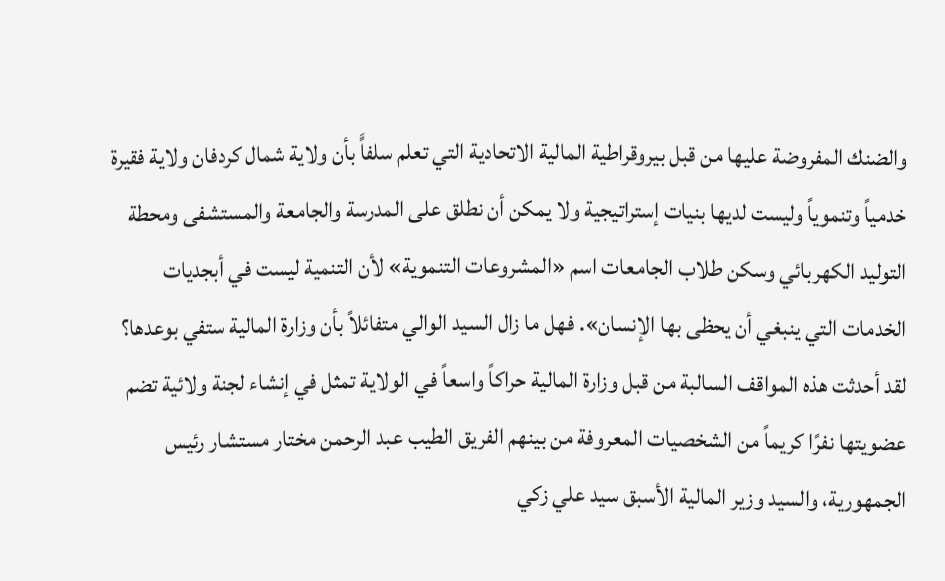والضنك المفروضة عليها من قبل بيروقراطية المالية الاتحادية التي تعلم سلفاًَ بأن ولاية شمال كردفان ولاية فقيرة خدمياً وتنموياً وليست لديها بنيات إستراتيجية ولا يمكن أن نطلق على المدرسة والجامعة والمستشفى ومحطة التوليد الكهربائي وسكن طلاب الجامعات اسم «المشروعات التنموية» لأن التنمية ليست في أبجديات الخدمات التي ينبغي أن يحظى بها الإنسان». فهل ما زال السيد الوالي متفائلاً بأن وزارة المالية ستفي بوعدها؟
لقد أحدثت هذه المواقف السالبة من قبل وزارة المالية حراكاً واسعاً في الولاية تمثل في إنشاء لجنة ولائية تضم عضويتها نفرًا كريماً من الشخصيات المعروفة من بينهم الفريق الطيب عبد الرحمن مختار مستشار رئيس الجمهورية، والسيد وزير المالية الأسبق سيد علي زكي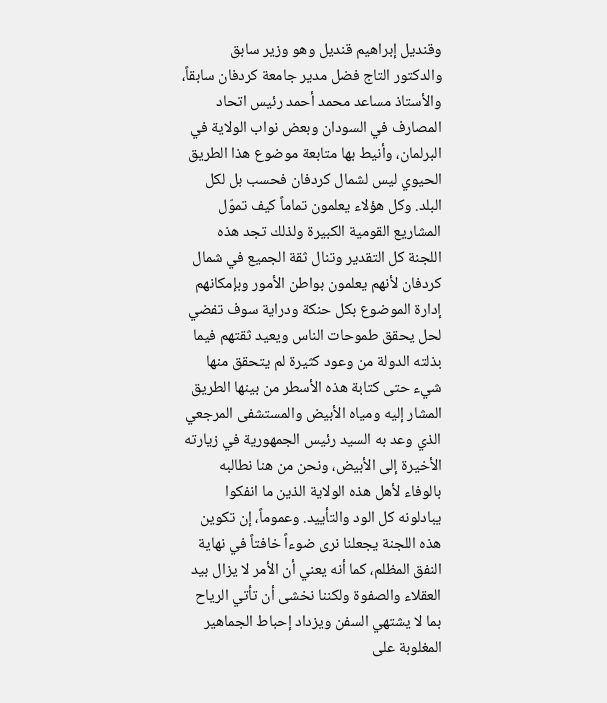وقنديل إبراهيم قنديل وهو وزير سابق والدكتور التاج فضل مدير جامعة كردفان سابقاً، والأستاذ مساعد محمد أحمد رئيس اتحاد المصارف في السودان وبعض نواب الولاية في البرلمان، وأنيط بها متابعة موضوع هذا الطريق الحيوي ليس لشمال كردفان فحسب بل لكل البلد. وكل هؤلاء يعلمون تماماً كيف تموّل المشاريع القومية الكبيرة ولذلك تجد هذه اللجنة كل التقدير وتنال ثقة الجميع في شمال كردفان لأنهم يعلمون بواطن الأمور وبإمكانهم إدارة الموضوع بكل حنكة ودراية سوف تفضي لحل يحقق طموحات الناس ويعيد ثقتهم فيما بذلته الدولة من وعود كثيرة لم يتحقق منها شيء حتى كتابة هذه الأسطر من بينها الطريق المشار إليه ومياه الأبيض والمستشفى المرجعي الذي وعد به السيد رئيس الجمهورية في زيارته الأخيرة إلى الأبيض، ونحن من هنا نطالبه بالوفاء لأهل هذه الولاية الذين ما انفكوا يبادلونه كل الود والتأييد. وعموماً، إن تكوين هذه اللجنة يجعلنا نرى ضوءاً خافتاً في نهاية النفق المظلم، كما أنه يعني أن الأمر لا يزال بيد العقلاء والصفوة ولكننا نخشى أن تأتي الرياح بما لا يشتهي السفن ويزداد إحباط الجماهير المغلوبة على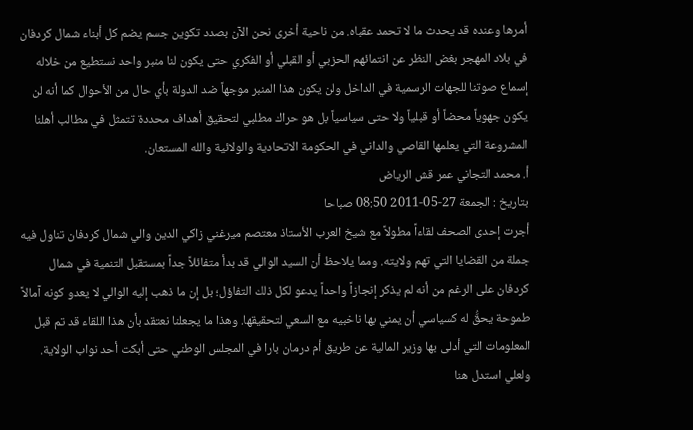أمرها وعنده قد يحدث ما لا تحمد عقباه. من ناحية أخرى نحن الآن بصدد تكوين جسم يضم كل أبناء شمال كردفان في بلاد المهجر بغض النظر عن انتمائهم الحزبي أو القبلي أو الفكري حتى يكون لنا منبر واحد نستطيع من خلاله إسماع صوتنا للجهات الرسمية في الداخل ولن يكون هذا المنبر موجهاً ضد الدولة بأي حال من الأحوال كما أنه لن يكون جهوياً محضاً أو قبلياً ولا حتى سياسياً بل هو حراك مطلبي لتحقيق أهداف محددة تتمثل في مطالب أهلنا المشروعة التي يعلمها القاصي والداني في الحكومة الاتحادية والولائية والله المستعان.
أ. محمد التجاني عمر قش الرياض
بتاريخ : الجمعة 27-05-2011 08:50 صباحا
أجرت إحدى الصحف لقاءاً مطولاً مع شيخ العرب الأستاذ معتصم ميرغني زاكي الدين والي شمال كردفان تناول فيه جملة من القضايا التي تهم ولايته. ومما يلاحظ أن السيد الوالي قد بدأ متفائلاً جداً بمستقبل التنمية في شمال كردفان على الرغم من أنه لم يذكر إنجازاً واحداً يدعو لكل ذلك التفاؤل؛ بل إن ما ذهب إليه الوالي لا يعدو كونه آمالاً طموحة يحقُّ له كسياسي أن يمني بها ناخبيه مع السعي لتحقيقها. وهذا ما يجعلنا نعتقد بأن هذا اللقاء قد تم قبل المعلومات التي أدلى بها وزير المالية عن طريق أم درمان بارا في المجلس الوطني حتى أبكت أحد نواب الولاية. ولعلي استدل هنا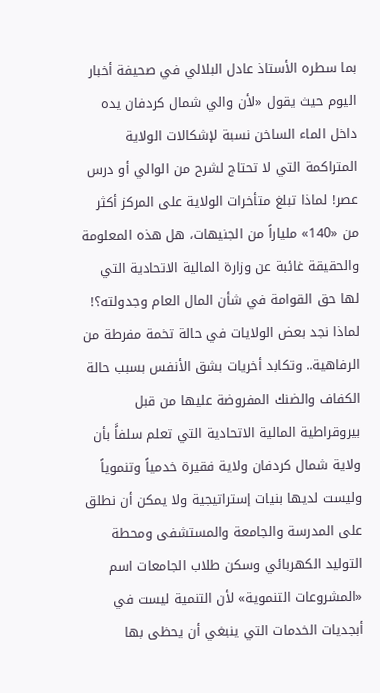بما سطره الأستاذ عادل البلالي في صحيفة أخبار اليوم حيث يقول «لأن والي شمال كردفان يده داخل الماء الساخن نسبة لإشكالات الولاية المتراكمة التي لا تحتاج لشرح من الوالي أو درس عصر! لماذا تبلغ متأخرات الولاية على المركز أكثر من «140» ملياراً من الجنيهات، هل هذه المعلومة والحقيقة غائبة عن وزارة المالية الاتحادية التي لها حق القوامة في شأن المال العام وجدولته؟! لماذا نجد بعض الولايات في حالة تخمة مفرطة من الرفاهية.. وتكابد أخريات بشق الأنفس بسبب حالة الكفاف والضنك المفروضة عليها من قبل بيروقراطية المالية الاتحادية التي تعلم سلفاًَ بأن ولاية شمال كردفان ولاية فقيرة خدمياً وتنموياً وليست لديها بنيات إستراتيجية ولا يمكن أن نطلق على المدرسة والجامعة والمستشفى ومحطة التوليد الكهربائي وسكن طلاب الجامعات اسم «المشروعات التنموية» لأن التنمية ليست في أبجديات الخدمات التي ينبغي أن يحظى بها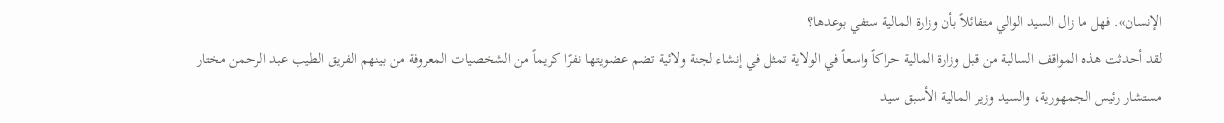الإنسان». فهل ما زال السيد الوالي متفائلاً بأن وزارة المالية ستفي بوعدها؟
لقد أحدثت هذه المواقف السالبة من قبل وزارة المالية حراكاً واسعاً في الولاية تمثل في إنشاء لجنة ولائية تضم عضويتها نفرًا كريماً من الشخصيات المعروفة من بينهم الفريق الطيب عبد الرحمن مختار مستشار رئيس الجمهورية، والسيد وزير المالية الأسبق سيد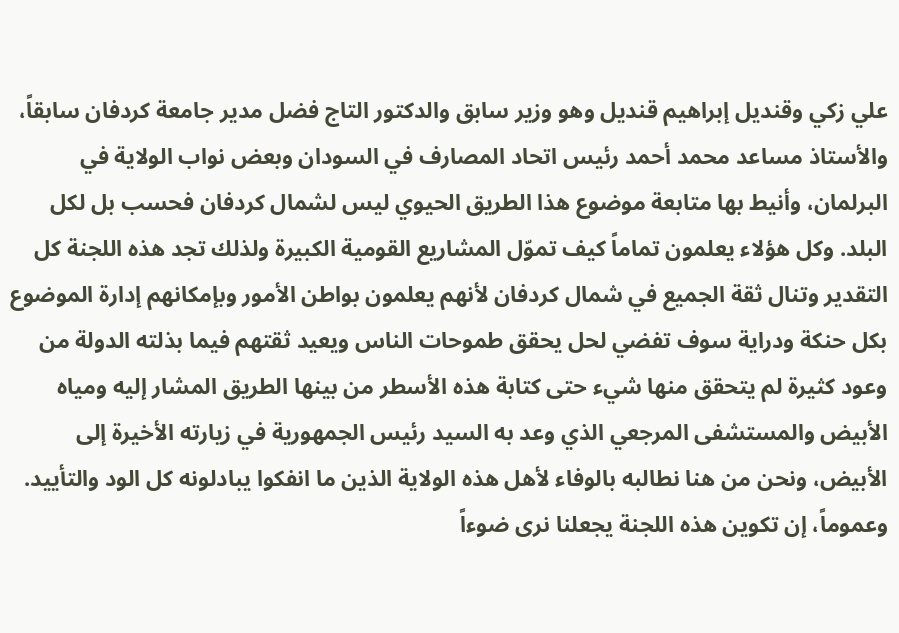علي زكي وقنديل إبراهيم قنديل وهو وزير سابق والدكتور التاج فضل مدير جامعة كردفان سابقاً، والأستاذ مساعد محمد أحمد رئيس اتحاد المصارف في السودان وبعض نواب الولاية في البرلمان، وأنيط بها متابعة موضوع هذا الطريق الحيوي ليس لشمال كردفان فحسب بل لكل البلد. وكل هؤلاء يعلمون تماماً كيف تموّل المشاريع القومية الكبيرة ولذلك تجد هذه اللجنة كل التقدير وتنال ثقة الجميع في شمال كردفان لأنهم يعلمون بواطن الأمور وبإمكانهم إدارة الموضوع بكل حنكة ودراية سوف تفضي لحل يحقق طموحات الناس ويعيد ثقتهم فيما بذلته الدولة من وعود كثيرة لم يتحقق منها شيء حتى كتابة هذه الأسطر من بينها الطريق المشار إليه ومياه الأبيض والمستشفى المرجعي الذي وعد به السيد رئيس الجمهورية في زيارته الأخيرة إلى الأبيض، ونحن من هنا نطالبه بالوفاء لأهل هذه الولاية الذين ما انفكوا يبادلونه كل الود والتأييد. وعموماً، إن تكوين هذه اللجنة يجعلنا نرى ضوءاً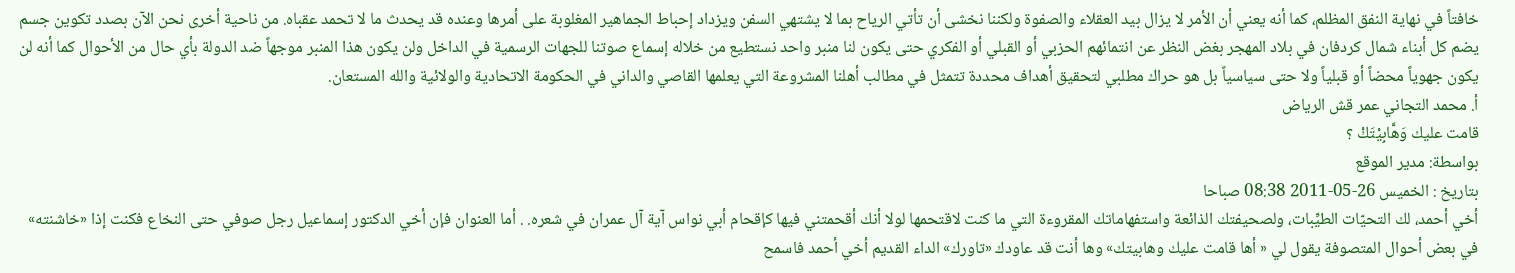خافتاً في نهاية النفق المظلم، كما أنه يعني أن الأمر لا يزال بيد العقلاء والصفوة ولكننا نخشى أن تأتي الرياح بما لا يشتهي السفن ويزداد إحباط الجماهير المغلوبة على أمرها وعنده قد يحدث ما لا تحمد عقباه. من ناحية أخرى نحن الآن بصدد تكوين جسم يضم كل أبناء شمال كردفان في بلاد المهجر بغض النظر عن انتمائهم الحزبي أو القبلي أو الفكري حتى يكون لنا منبر واحد نستطيع من خلاله إسماع صوتنا للجهات الرسمية في الداخل ولن يكون هذا المنبر موجهاً ضد الدولة بأي حال من الأحوال كما أنه لن يكون جهوياً محضاً أو قبلياً ولا حتى سياسياً بل هو حراك مطلبي لتحقيق أهداف محددة تتمثل في مطالب أهلنا المشروعة التي يعلمها القاصي والداني في الحكومة الاتحادية والولائية والله المستعان.
أ. محمد التجاني عمر قش الرياض
قامت عليك وَهَّابِيْتَكْ ؟
بواسطة: مدير الموقع
بتاريخ : الخميس 26-05-2011 08:38 صباحا
أخي أحمد، لك التحيّات الطيِّبات، ولصحيفتك الذائعة واستفهاماتك المقروءة التي ما كنت لاقتحمها لولا أنك أقحمتني فيها كإقحام أبي نواس آية آل عمران في شعره. . أما العنوان فإن أخي الدكتور إسماعيل رجل صوفي حتى النخاع فكنت إذا «خاشنته» في بعض أحوال المتصوفة يقول لي « أها قامت عليك وهابيتك» وها أنت قد عاودك «تاورك» الداء القديم أخي أحمد فاسمح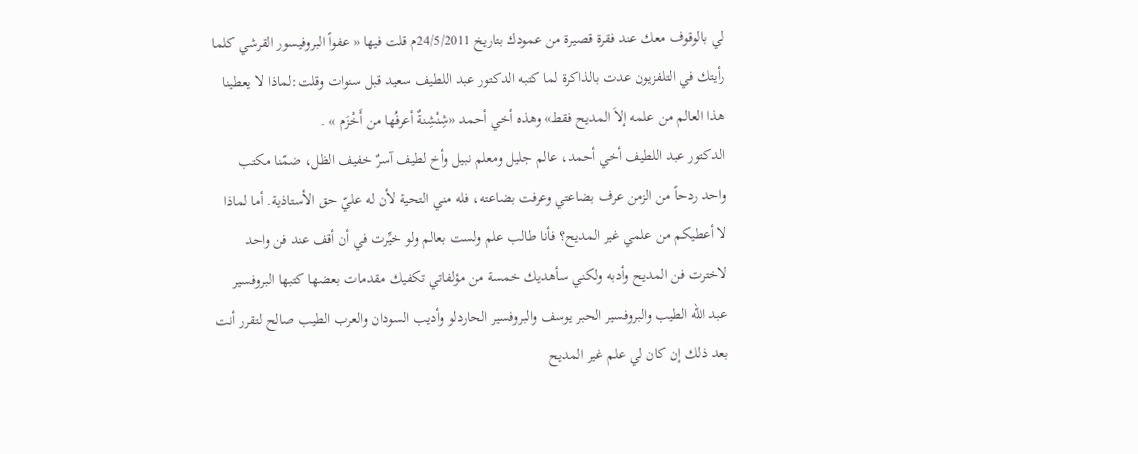لي بالوقوف معك عند فقرة قصيرة من عمودك بتاريخ 24/5/2011م قلت فيها « عفواً البروفيسور القرشي كلما رأيتك في التلفزيون عدت بالذاكرة لما كتبه الدكتور عبد اللطيف سعيد قبل سنوات وقلت:لماذا لا يعطينا هذا العالم من علمه إلاَ المديح فقط» وهذه أخي أحمد «شِنْشِنةٌ أعرفُها من أَخْزَم » .
الدكتور عبد اللطيف أخي أحمد، عالم جليل ومعلم نبيل وأخ لطيف آسرٌ خفيف الظل، ضمّنا مكتب واحد ردحاً من الزمن عرف بضاعتي وعرفت بضاعته، فله مني التحية لأن له عليّ حق الأستاذية. أما لماذا لا أعطيكم من علمي غير المديح؟ فأنا طالب علم ولست بعالم ولو خيِّرت في أن أقف عند فن واحد لاخترت فن المديح وأدبه ولكني سأهديك خمسة من مؤلفاتي تكفيك مقدمات بعضها كتبها البروفسير عبد الله الطيب والبروفسير الحبر يوسف والبروفسير الحاردلو وأديب السودان والعرب الطيب صالح لتقرر أنت بعد ذلك إن كان لي علم غير المديح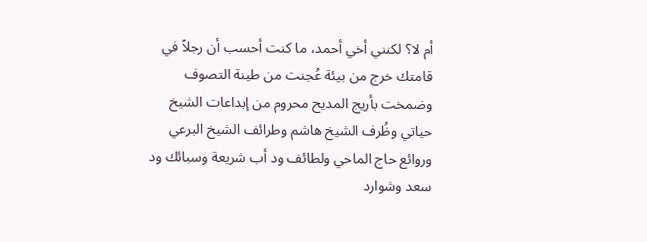أم لا؟ لكنني أخي أحمد، ما كنت أحسب أن رجلاً في قامتك خرج من بيئة عُجنت من طينة التصوف وضمخت بأريج المديح محروم من إبداعات الشيخ حياتي وظُرف الشيخ هاشم وطرائف الشيخ البرعي وروائع حاج الماحي ولطائف ود أب شريعة وسبائك ود سعد وشوارد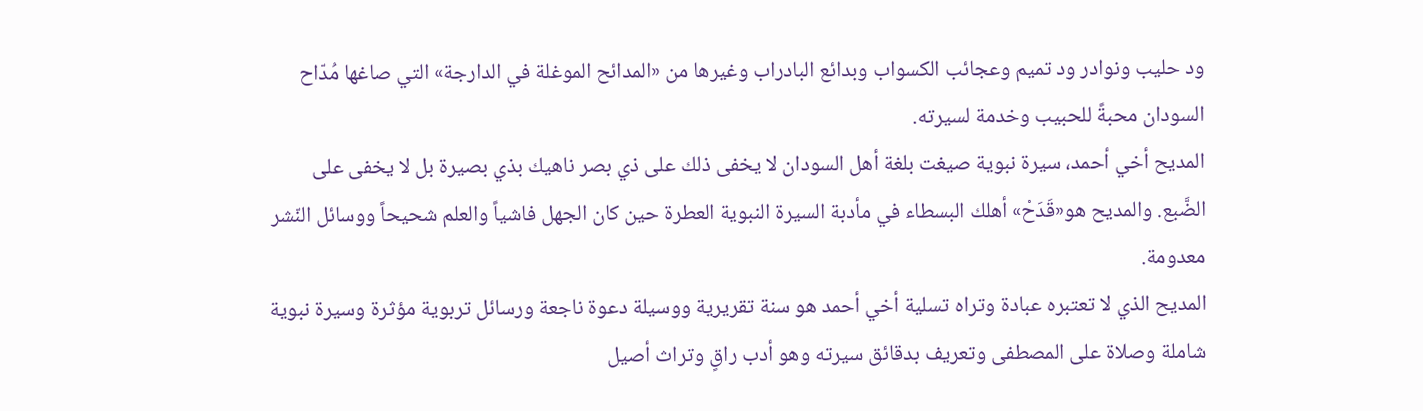ود حليب ونوادر ود تميم وعجائب الكسواب وبدائع البادراب وغيرها من «المدائح الموغلة في الدارجة» التي صاغها مُدّاح السودان محبةً للحبيب وخدمة لسيرته.
المديح أخي أحمد، سيرة نبوية صيغت بلغة أهل السودان لا يخفى ذلك على ذي بصر ناهيك بذي بصيرة بل لا يخفى على الضَّبع. والمديح هو«قَدَحْ» أهلك البسطاء في مأدبة السيرة النبوية العطرة حين كان الجهل فاشياً والعلم شحيحاً ووسائل النّشر معدومة.
المديح الذي لا تعتبره عبادة وتراه تسلية أخي أحمد هو سنة تقريرية ووسيلة دعوة ناجعة ورسائل تربوية مؤثرة وسيرة نبوية شاملة وصلاة على المصطفى وتعريف بدقائق سيرته وهو أدب راقٍ وتراث أصيل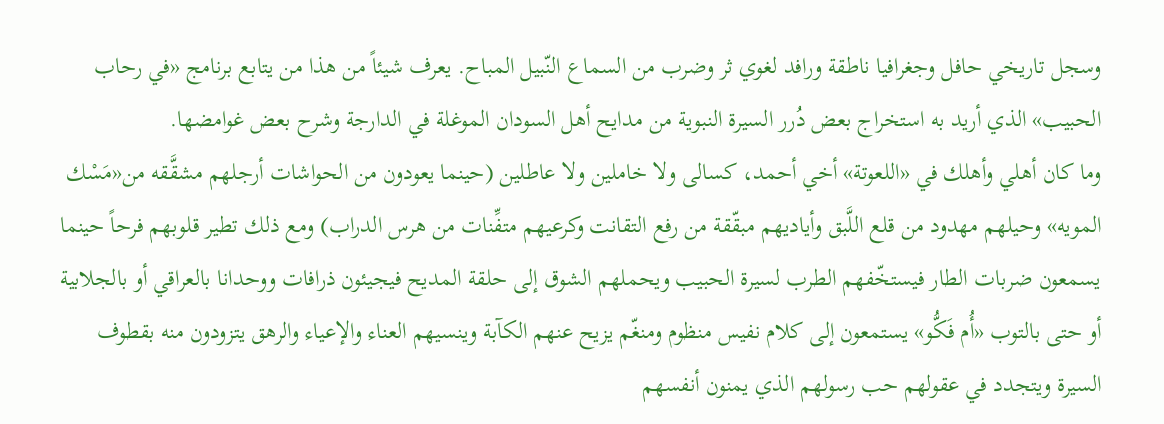وسجل تاريخي حافل وجغرافيا ناطقة ورافد لغوي ثر وضرب من السماع النّبيل المباح. يعرف شيئاً من هذا من يتابع برنامج «في رحاب الحبيب» الذي أريد به استخراج بعض دُرر السيرة النبوية من مدايح أهل السودان الموغلة في الدارجة وشرح بعض غوامضها.
وما كان أهلي وأهلك في «اللعوتة» أخي أحمد، كسالى ولا خاملين ولا عاطلين (حينما يعودون من الحواشات أرجلهم مشقَّقه من«مَسْك المويه» وحيلهم مهدود من قلع اللَّبق وأياديهم مبقّقة من رفع التقانت وكرعيهم متفِّنات من هرس الدراب) ومع ذلك تطير قلوبهم فرحاً حينما يسمعون ضربات الطار فيستخّفهم الطرب لسيرة الحبيب ويحملهم الشوق إلى حلقة المديح فيجيئون ذرافات ووحدانا بالعراقي أو بالجلابية أو حتى بالتوب «أُم فَكُّو» يستمعون إلى كلام نفيس منظوم ومنغّم يزيح عنهم الكآبة وينسيهم العناء والإعياء والرهق يتزودون منه بقطوف السيرة ويتجدد في عقولهم حب رسولهم الذي يمنون أنفسهم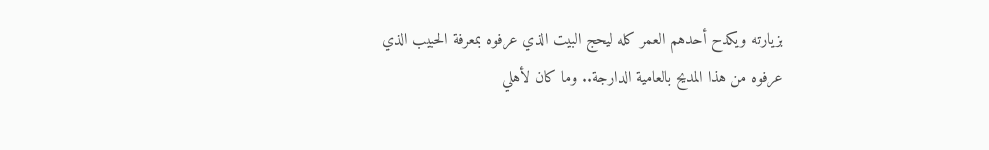بزيارته ويكدح أحدهم العمر كله ليحج البيت الذي عرفوه بمعرفة الحبيب الذي عرفوه من هذا المديح بالعامية الدارجة.. وما كان لأهلي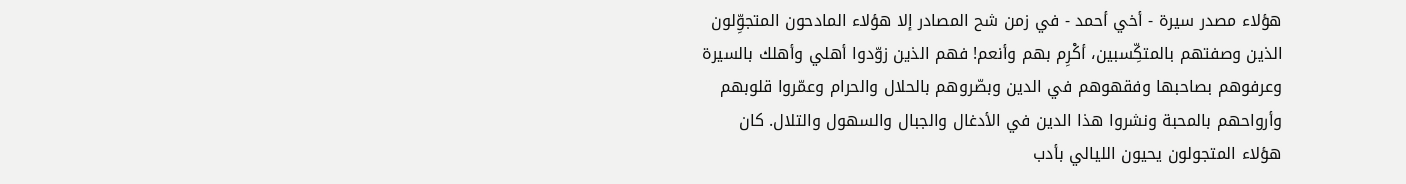هؤلاء مصدر سيرة - أخي أحمد - في زمن شح المصادر إلا هؤلاء المادحون المتجوِّلون الذين وصفتهم بالمتكِّسبين، أكْرِم بهم وأنعم! فهم الذين زوّدوا أهلي وأهلك بالسيرة وعرفوهم بصاحبها وفقهوهم في الدين وبصّروهم بالحلال والحرام وعمّروا قلوبهم وأرواحهم بالمحبة ونشروا هذا الدين في الأدغال والجبال والسهول والتلال. كان هؤلاء المتجولون يحيون الليالي بأدب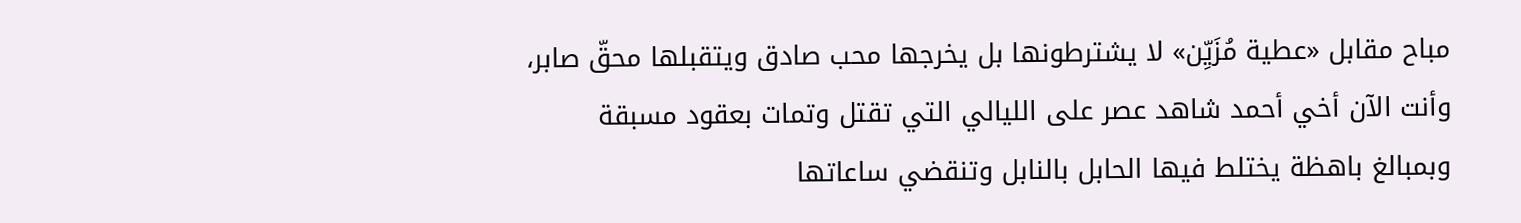مباح مقابل «عطية مُزَيِّن» لا يشترطونها بل يخرجها محب صادق ويتقبلها محقّ صابر، وأنت الآن أخي أحمد شاهد عصر على الليالي التي تقتل وتمات بعقود مسبقة وبمبالغ باهظة يختلط فيها الحابل بالنابل وتنقضي ساعاتها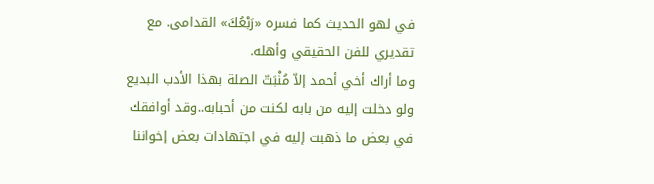في لهو الحديث كما فسره «رَبْعُكَ» القدامى. مع تقديري للفن الحقيقي وأهله.
وما أراك أخي أحمد إلاّ مُنْبَتّ الصلة بهذا الأدب البديع ولو دخلت إليه من بابه لكنت من أحبابه..وقد أوافقك في بعض ما ذهبت إليه في اجتهادات بعض إخواننا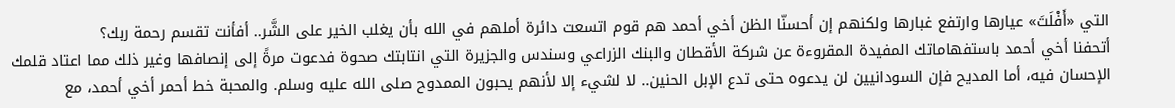التي «أَفْلَتَ» عيارها وارتفع غبارها ولكنهم إن أحسنّا الظن أخي أحمد هم قوم اتسعت دائرة أملهم في الله بأن يغلب الخير على الشَّر.. أفأنت تقسم رحمة ربك؟
أتحفنا أخي أحمد باستفهاماتك المفيدة المقروءة عن شركة الأقطان والبنك الزراعي وسندس والجزيرة التي انتابتك صحوة فدعوت مرةً إلى إنصافها وغير ذلك مما اعتاد قلمك الإحسان فيه، أما المديح فإن السودانيين لن يدعوه حتى تدع الإبل الحنين.. لا لشيء إلا لأنهم يحبون الممدوح صلى الله عليه وسلم. والمحبة خط أحمر أخي أحمد، مع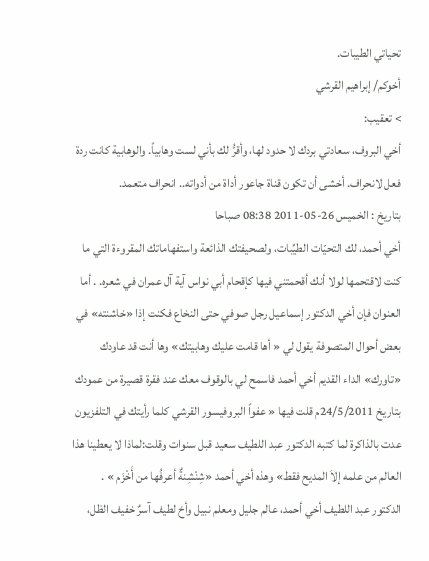تحياتي الطيبات.
أخوكم/ إبراهيم القرشي
> تعقيب:
أخي البروف، سعادتي بردك لا حدود لها، وأقرُّ لك بأني لست وهابياً. والوهابية كانت ردة فعل لانحراف. أخشى أن تكون قناة جاعور أداة من أدواته.. انحراف متعمد.
بتاريخ : الخميس 26-05-2011 08:38 صباحا
أخي أحمد، لك التحيّات الطيِّبات، ولصحيفتك الذائعة واستفهاماتك المقروءة التي ما كنت لاقتحمها لولا أنك أقحمتني فيها كإقحام أبي نواس آية آل عمران في شعره. . أما العنوان فإن أخي الدكتور إسماعيل رجل صوفي حتى النخاع فكنت إذا «خاشنته» في بعض أحوال المتصوفة يقول لي « أها قامت عليك وهابيتك» وها أنت قد عاودك «تاورك» الداء القديم أخي أحمد فاسمح لي بالوقوف معك عند فقرة قصيرة من عمودك بتاريخ 24/5/2011م قلت فيها « عفواً البروفيسور القرشي كلما رأيتك في التلفزيون عدت بالذاكرة لما كتبه الدكتور عبد اللطيف سعيد قبل سنوات وقلت:لماذا لا يعطينا هذا العالم من علمه إلاَ المديح فقط» وهذه أخي أحمد «شِنْشِنةٌ أعرفُها من أَخْزَم » .
الدكتور عبد اللطيف أخي أحمد، عالم جليل ومعلم نبيل وأخ لطيف آسرٌ خفيف الظل،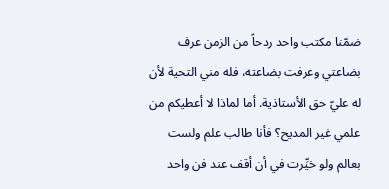ضمّنا مكتب واحد ردحاً من الزمن عرف بضاعتي وعرفت بضاعته، فله مني التحية لأن له عليّ حق الأستاذية. أما لماذا لا أعطيكم من علمي غير المديح؟ فأنا طالب علم ولست بعالم ولو خيِّرت في أن أقف عند فن واحد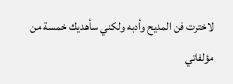لاخترت فن المديح وأدبه ولكني سأهديك خمسة من مؤلفاتي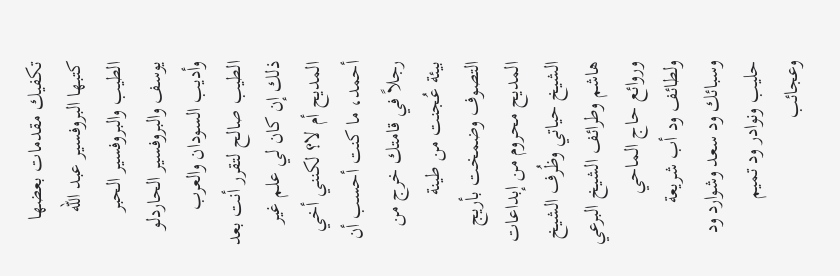تكفيك مقدمات بعضها كتبها البروفسير عبد الله الطيب والبروفسير الحبر يوسف والبروفسير الحاردلو وأديب السودان والعرب الطيب صالح لتقرر أنت بعد ذلك إن كان لي علم غير المديح أم لا؟ لكنني أخي أحمد، ما كنت أحسب أن رجلاً في قامتك خرج من بيئة عُجنت من طينة التصوف وضمخت بأريج المديح محروم من إبداعات الشيخ حياتي وظُرف الشيخ هاشم وطرائف الشيخ البرعي وروائع حاج الماحي ولطائف ود أب شريعة وسبائك ود سعد وشوارد ود حليب ونوادر ود تميم وعجائب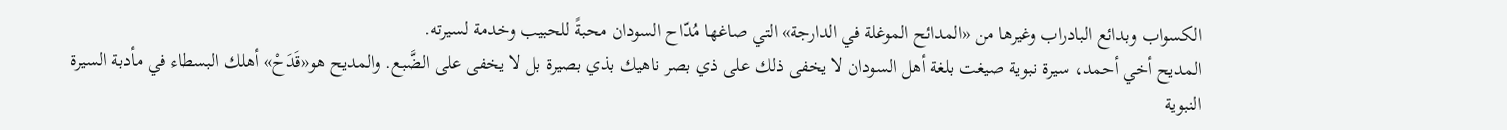الكسواب وبدائع البادراب وغيرها من «المدائح الموغلة في الدارجة» التي صاغها مُدّاح السودان محبةً للحبيب وخدمة لسيرته.
المديح أخي أحمد، سيرة نبوية صيغت بلغة أهل السودان لا يخفى ذلك على ذي بصر ناهيك بذي بصيرة بل لا يخفى على الضَّبع. والمديح هو«قَدَحْ» أهلك البسطاء في مأدبة السيرة النبوية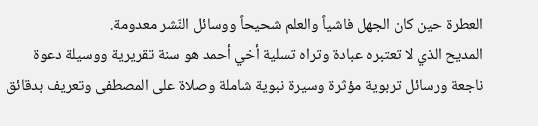العطرة حين كان الجهل فاشياً والعلم شحيحاً ووسائل النّشر معدومة.
المديح الذي لا تعتبره عبادة وتراه تسلية أخي أحمد هو سنة تقريرية ووسيلة دعوة ناجعة ورسائل تربوية مؤثرة وسيرة نبوية شاملة وصلاة على المصطفى وتعريف بدقائق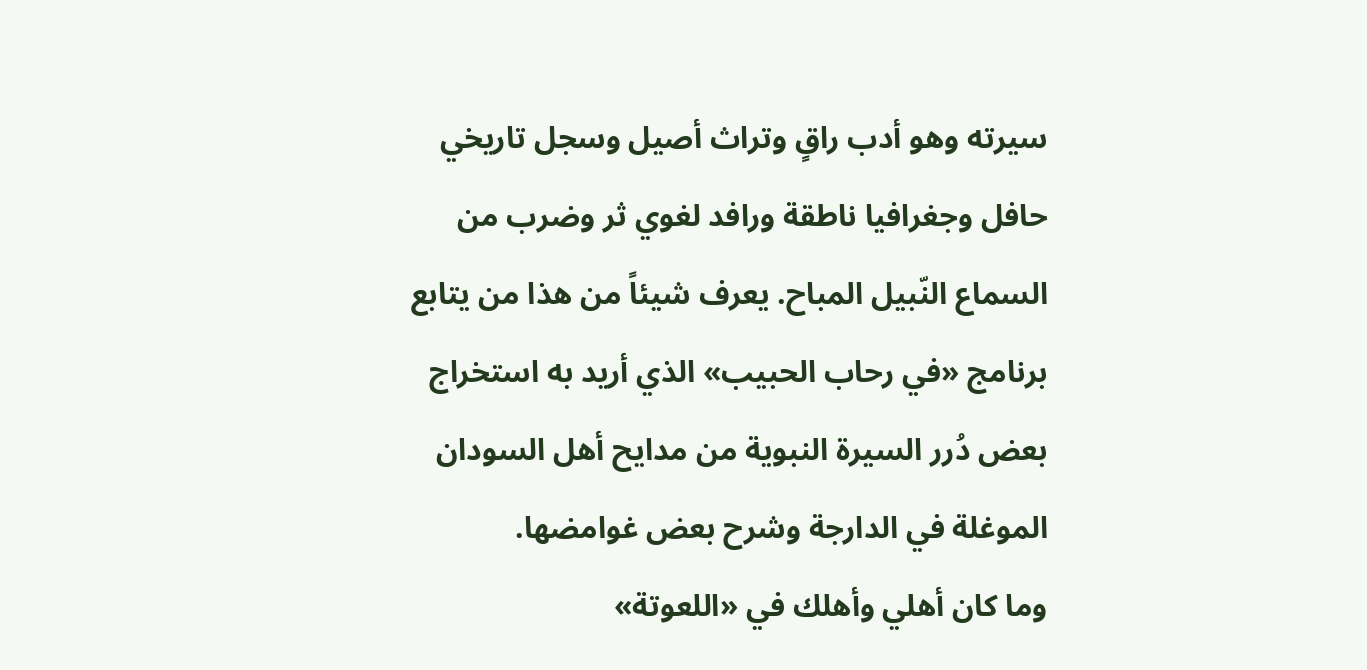سيرته وهو أدب راقٍ وتراث أصيل وسجل تاريخي حافل وجغرافيا ناطقة ورافد لغوي ثر وضرب من السماع النّبيل المباح. يعرف شيئاً من هذا من يتابع برنامج «في رحاب الحبيب» الذي أريد به استخراج بعض دُرر السيرة النبوية من مدايح أهل السودان الموغلة في الدارجة وشرح بعض غوامضها.
وما كان أهلي وأهلك في «اللعوتة»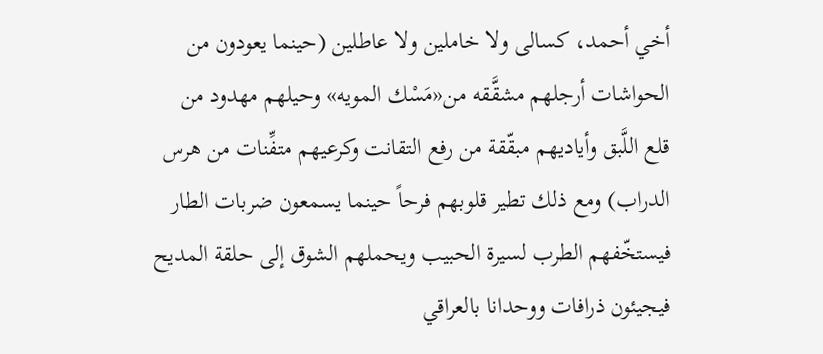أخي أحمد، كسالى ولا خاملين ولا عاطلين (حينما يعودون من الحواشات أرجلهم مشقَّقه من«مَسْك المويه» وحيلهم مهدود من قلع اللَّبق وأياديهم مبقّقة من رفع التقانت وكرعيهم متفِّنات من هرس الدراب) ومع ذلك تطير قلوبهم فرحاً حينما يسمعون ضربات الطار فيستخّفهم الطرب لسيرة الحبيب ويحملهم الشوق إلى حلقة المديح فيجيئون ذرافات ووحدانا بالعراقي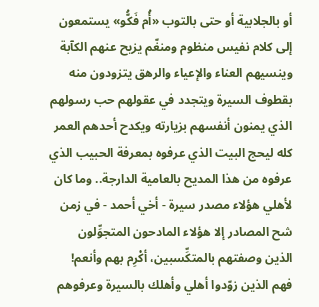أو بالجلابية أو حتى بالتوب «أُم فَكُّو» يستمعون إلى كلام نفيس منظوم ومنغّم يزيح عنهم الكآبة وينسيهم العناء والإعياء والرهق يتزودون منه بقطوف السيرة ويتجدد في عقولهم حب رسولهم الذي يمنون أنفسهم بزيارته ويكدح أحدهم العمر كله ليحج البيت الذي عرفوه بمعرفة الحبيب الذي عرفوه من هذا المديح بالعامية الدارجة.. وما كان لأهلي هؤلاء مصدر سيرة - أخي أحمد - في زمن شح المصادر إلا هؤلاء المادحون المتجوِّلون الذين وصفتهم بالمتكِّسبين، أكْرِم بهم وأنعم! فهم الذين زوّدوا أهلي وأهلك بالسيرة وعرفوهم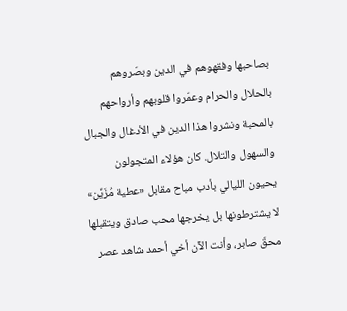بصاحبها وفقهوهم في الدين وبصّروهم بالحلال والحرام وعمّروا قلوبهم وأرواحهم بالمحبة ونشروا هذا الدين في الأدغال والجبال والسهول والتلال. كان هؤلاء المتجولون يحيون الليالي بأدب مباح مقابل «عطية مُزَيِّن» لا يشترطونها بل يخرجها محب صادق ويتقبلها محقّ صابر، وأنت الآن أخي أحمد شاهد عصر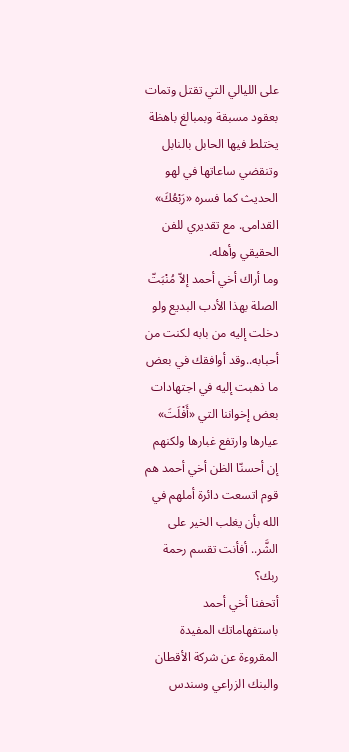على الليالي التي تقتل وتمات بعقود مسبقة وبمبالغ باهظة يختلط فيها الحابل بالنابل وتنقضي ساعاتها في لهو الحديث كما فسره «رَبْعُكَ» القدامى. مع تقديري للفن الحقيقي وأهله.
وما أراك أخي أحمد إلاّ مُنْبَتّ الصلة بهذا الأدب البديع ولو دخلت إليه من بابه لكنت من أحبابه..وقد أوافقك في بعض ما ذهبت إليه في اجتهادات بعض إخواننا التي «أَفْلَتَ» عيارها وارتفع غبارها ولكنهم إن أحسنّا الظن أخي أحمد هم قوم اتسعت دائرة أملهم في الله بأن يغلب الخير على الشَّر.. أفأنت تقسم رحمة ربك؟
أتحفنا أخي أحمد باستفهاماتك المفيدة المقروءة عن شركة الأقطان والبنك الزراعي وسندس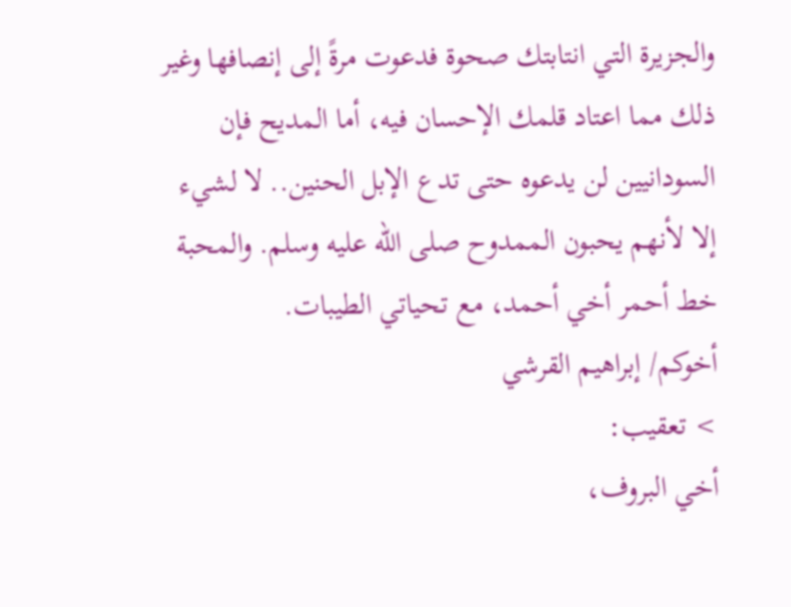والجزيرة التي انتابتك صحوة فدعوت مرةً إلى إنصافها وغير ذلك مما اعتاد قلمك الإحسان فيه، أما المديح فإن السودانيين لن يدعوه حتى تدع الإبل الحنين.. لا لشيء إلا لأنهم يحبون الممدوح صلى الله عليه وسلم. والمحبة خط أحمر أخي أحمد، مع تحياتي الطيبات.
أخوكم/ إبراهيم القرشي
> تعقيب:
أخي البروف،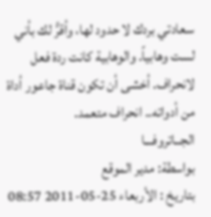سعادتي بردك لا حدود لها، وأقرُّ لك بأني لست وهابياً. والوهابية كانت ردة فعل لانحراف. أخشى أن تكون قناة جاعور أداة من أدواته.. انحراف متعمد.
الجــاتروفـــا
بواسطة: مدير الموقع
بتاريخ : الأربعاء 25-05-2011 08:57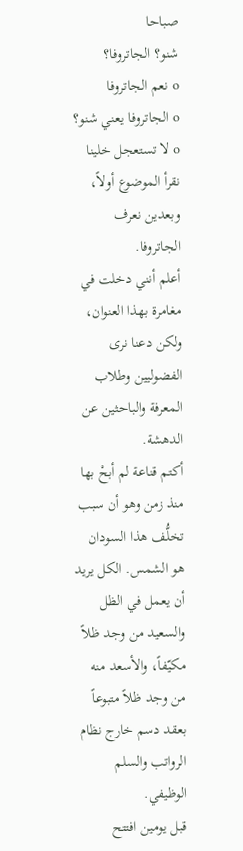صباحا
شنو؟ الجاتروفا؟
o نعم الجاتروفا
o الجاتروفا يعني شنو؟
o لا تستعجل خلينا نقرأ الموضوع أولاً، وبعدين نعرف الجاتروفا.
أعلم أنني دخلت في مغامرة بهذا العنوان، ولكن دعنا نرى الفضوليين وطلاب المعرفة والباحثين عن الدهشة.
أكتم قناعة لم أبحْ بها منذ زمن وهو أن سبب تخلُّف هذا السودان هو الشمس. الكل يريد أن يعمل في الظل والسعيد من وجد ظلاً مكيّفاً، والأسعد منه من وجد ظلاً متبوعاً بعقد دسم خارج نظام الرواتب والسلم الوظيفي.
قبل يومين افتتح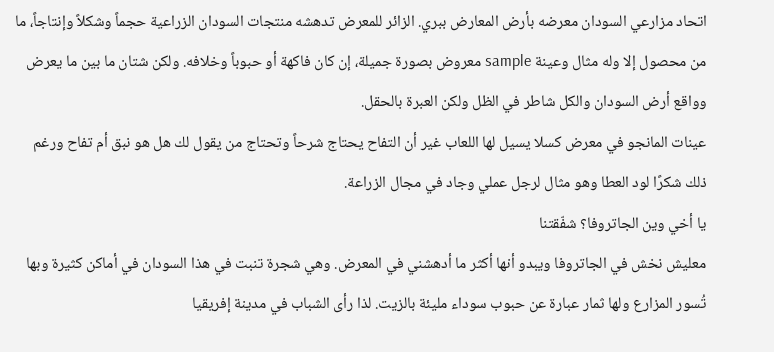اتحاد مزارعي السودان معرضه بأرض المعارض ببري. الزائر للمعرض تدهشه منتجات السودان الزراعية حجماً وشكلاً وإنتاجاً، ما من محصول إلا وله مثال وعينة sample معروض بصورة جميلة، إن كان فاكهة أو حبوباً وخلافه. ولكن شتان ما بين ما يعرض وواقع أرض السودان والكل شاطر في الظل ولكن العبرة بالحقل.
عينات المانجو في معرض كسلا يسيل لها اللعاب غير أن التفاح يحتاج شرحاً وتحتاج من يقول لك هل هو نبق أم تفاح ورغم ذلك شكرًا لود العطا وهو مثال لرجل عملي وجاد في مجال الزراعة.
يا أخي وين الجاتروفا؟ شفّقتنا
معليش نخش في الجاتروفا ويبدو أنها أكثر ما أدهشني في المعرض. وهي شجرة تنبت في هذا السودان في أماكن كثيرة وبها تُسور المزارع ولها ثمار عبارة عن حبوب سوداء مليئة بالزيت. لذا رأى الشباب في مدينة إفريقيا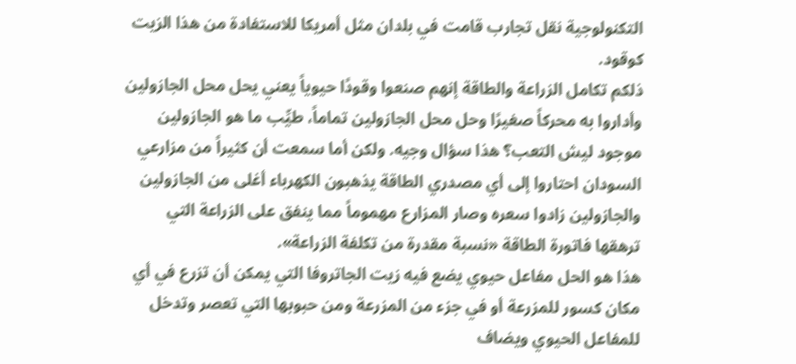التكنولوجية نقل تجارب قامت في بلدان مثل أمريكا للاستفادة من هذا الزيت كوقود.
ذلكم تكامل الزراعة والطاقة إنهم صنعوا وقودًا حيوياً يعني يحل محل الجازولين وأداروا به محركاً صغيرًا وحل محل الجازولين تماماً، طيِّب ما هو الجازولين موجود ليش التعب؟ هذا سؤال وجيه. ولكن أما سمعت أن كثيراً من مزارعي السودان احتاروا إلى أي مصدري الطاقة يذهبون الكهرباء أغلى من الجازولين والجازولين زادوا سعره وصار المزارع مهموماً مما ينفق على الزراعة التي ترهقها فاتورة الطاقة «نسبة مقدرة من تكلفة الزراعة».
هذا هو الحل مفاعل حيوي يضع فيه زيت الجاتروفا التي يمكن أن تزرع في أي مكان كسور للمزرعة أو في جزء من المزرعة ومن حبوبها التي تعصر وتدخل للمفاعل الحيوي ويضاف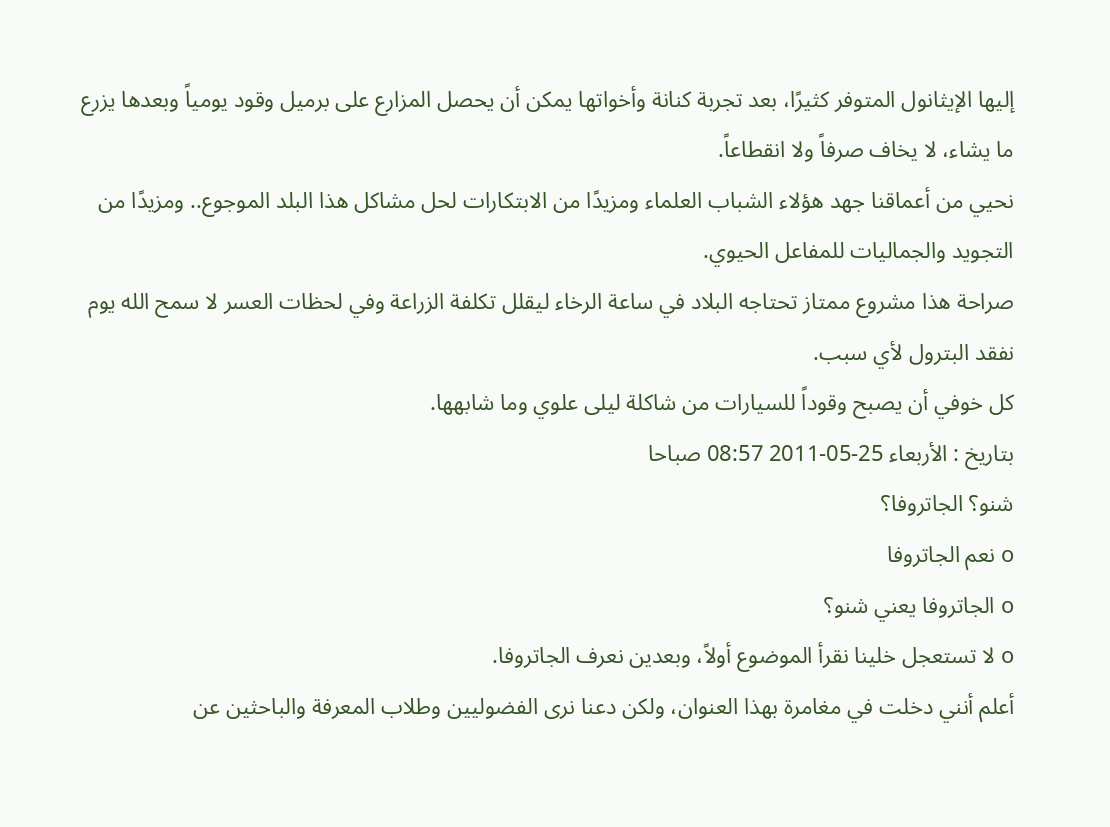إليها الإيثانول المتوفر كثيرًا، بعد تجربة كنانة وأخواتها يمكن أن يحصل المزارع على برميل وقود يومياً وبعدها يزرع ما يشاء، لا يخاف صرفاً ولا انقطاعاً.
نحيي من أعماقنا جهد هؤلاء الشباب العلماء ومزيدًا من الابتكارات لحل مشاكل هذا البلد الموجوع.. ومزيدًا من التجويد والجماليات للمفاعل الحيوي.
صراحة هذا مشروع ممتاز تحتاجه البلاد في ساعة الرخاء ليقلل تكلفة الزراعة وفي لحظات العسر لا سمح الله يوم نفقد البترول لأي سبب.
كل خوفي أن يصبح وقوداً للسيارات من شاكلة ليلى علوي وما شابهها.
بتاريخ : الأربعاء 25-05-2011 08:57 صباحا
شنو؟ الجاتروفا؟
o نعم الجاتروفا
o الجاتروفا يعني شنو؟
o لا تستعجل خلينا نقرأ الموضوع أولاً، وبعدين نعرف الجاتروفا.
أعلم أنني دخلت في مغامرة بهذا العنوان، ولكن دعنا نرى الفضوليين وطلاب المعرفة والباحثين عن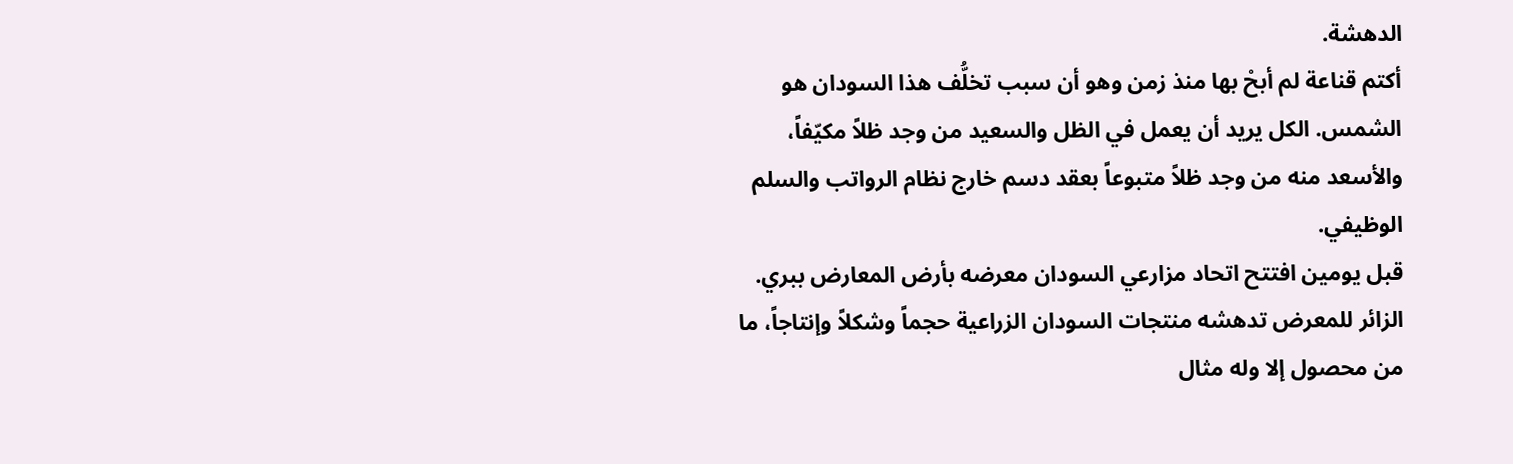الدهشة.
أكتم قناعة لم أبحْ بها منذ زمن وهو أن سبب تخلُّف هذا السودان هو الشمس. الكل يريد أن يعمل في الظل والسعيد من وجد ظلاً مكيّفاً، والأسعد منه من وجد ظلاً متبوعاً بعقد دسم خارج نظام الرواتب والسلم الوظيفي.
قبل يومين افتتح اتحاد مزارعي السودان معرضه بأرض المعارض ببري. الزائر للمعرض تدهشه منتجات السودان الزراعية حجماً وشكلاً وإنتاجاً، ما من محصول إلا وله مثال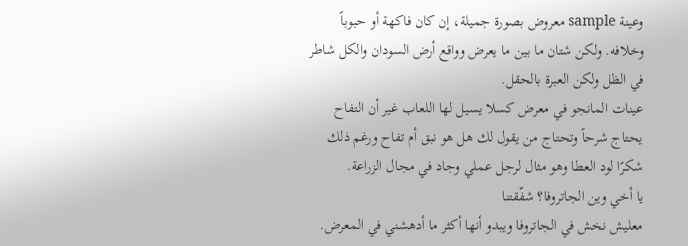وعينة sample معروض بصورة جميلة، إن كان فاكهة أو حبوباً وخلافه. ولكن شتان ما بين ما يعرض وواقع أرض السودان والكل شاطر في الظل ولكن العبرة بالحقل.
عينات المانجو في معرض كسلا يسيل لها اللعاب غير أن التفاح يحتاج شرحاً وتحتاج من يقول لك هل هو نبق أم تفاح ورغم ذلك شكرًا لود العطا وهو مثال لرجل عملي وجاد في مجال الزراعة.
يا أخي وين الجاتروفا؟ شفّقتنا
معليش نخش في الجاتروفا ويبدو أنها أكثر ما أدهشني في المعرض.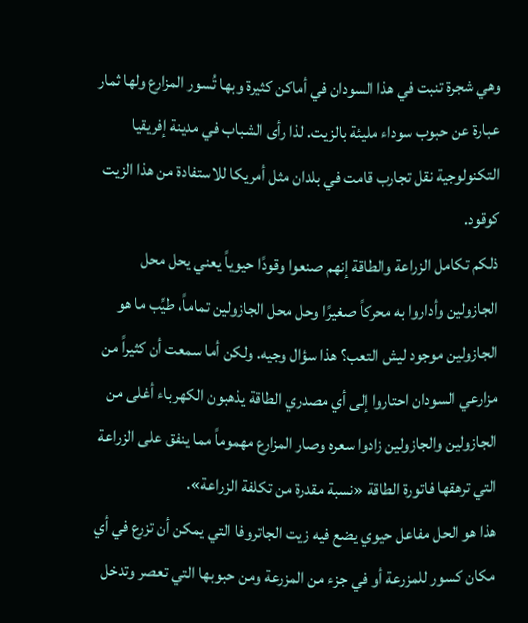وهي شجرة تنبت في هذا السودان في أماكن كثيرة وبها تُسور المزارع ولها ثمار عبارة عن حبوب سوداء مليئة بالزيت. لذا رأى الشباب في مدينة إفريقيا التكنولوجية نقل تجارب قامت في بلدان مثل أمريكا للاستفادة من هذا الزيت كوقود.
ذلكم تكامل الزراعة والطاقة إنهم صنعوا وقودًا حيوياً يعني يحل محل الجازولين وأداروا به محركاً صغيرًا وحل محل الجازولين تماماً، طيِّب ما هو الجازولين موجود ليش التعب؟ هذا سؤال وجيه. ولكن أما سمعت أن كثيراً من مزارعي السودان احتاروا إلى أي مصدري الطاقة يذهبون الكهرباء أغلى من الجازولين والجازولين زادوا سعره وصار المزارع مهموماً مما ينفق على الزراعة التي ترهقها فاتورة الطاقة «نسبة مقدرة من تكلفة الزراعة».
هذا هو الحل مفاعل حيوي يضع فيه زيت الجاتروفا التي يمكن أن تزرع في أي مكان كسور للمزرعة أو في جزء من المزرعة ومن حبوبها التي تعصر وتدخل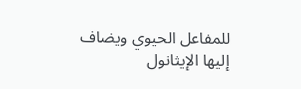للمفاعل الحيوي ويضاف إليها الإيثانول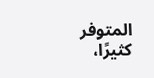المتوفر كثيرًا،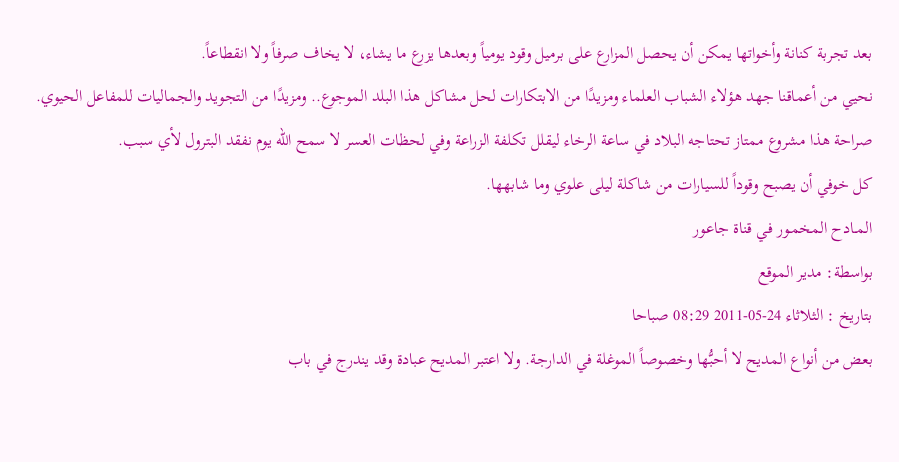بعد تجربة كنانة وأخواتها يمكن أن يحصل المزارع على برميل وقود يومياً وبعدها يزرع ما يشاء، لا يخاف صرفاً ولا انقطاعاً.
نحيي من أعماقنا جهد هؤلاء الشباب العلماء ومزيدًا من الابتكارات لحل مشاكل هذا البلد الموجوع.. ومزيدًا من التجويد والجماليات للمفاعل الحيوي.
صراحة هذا مشروع ممتاز تحتاجه البلاد في ساعة الرخاء ليقلل تكلفة الزراعة وفي لحظات العسر لا سمح الله يوم نفقد البترول لأي سبب.
كل خوفي أن يصبح وقوداً للسيارات من شاكلة ليلى علوي وما شابهها.
المـادح المخمـور في قناة جاعور
بواسطة: مدير الموقع
بتاريخ : الثلاثاء 24-05-2011 08:29 صباحا
بعض من أنواع المديح لا أحبُّها وخصوصاً الموغلة في الدارجة. ولا اعتبر المديح عبادة وقد يندرج في باب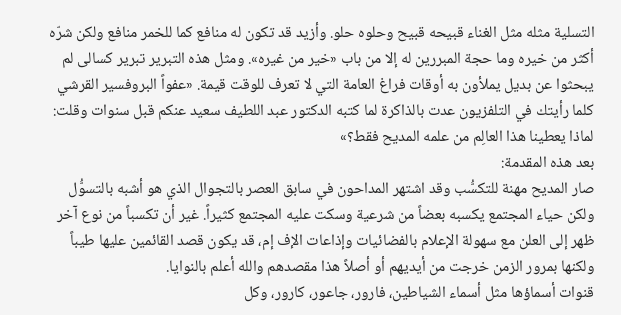التسلية مثله مثل الغناء قبيحه قبيح وحلوه حلو. وأزيد قد تكون له منافع كما للخمر منافع ولكن شرّه أكثر من خيره وما حجة المبررين له إلا من باب «خير من غيره». ومثل هذه التبرير تبرير كسالى لم يبحثوا عن بديل يملأون به أوقات فراغ العامة التي لا تعرف للوقت قيمة. «عفواً البروفسير القرشي كلما رأيتك في التلفزيون عدت بالذاكرة لما كتبه الدكتور عبد اللطيف سعيد عنكم قبل سنوات وقلت: لماذا يعطينا هذا العالِم من علمه المديح فقط؟»
بعد هذه المقدمة:
صار المديح مهنة للتكسُّب وقد اشتهر المداحون في سابق العصر بالتجوال الذي هو أشبه بالتسوُّل ولكن حياء المجتمع يكسبه بعضاً من شرعية وسكت عليه المجتمع كثيراً. غير أن تكسباً من نوع آخر ظهر إلى العلن مع سهولة الإعلام بالفضائيات وإذاعات الإف إم، قد يكون قصد القائمين عليها طيباً ولكنها بمرور الزمن خرجت من أيديهم أو أصلاً هذا مقصدهم والله أعلم بالنوايا.
قنوات أسماؤها مثل أسماء الشياطين، فارور، جاعور، كارور، وكل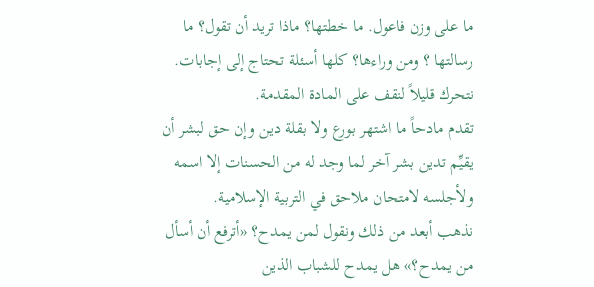ما على وزن فاعول. ما خطتها؟ ماذا تريد أن تقول؟ ما رسالتها ؟ ومن وراءها؟ كلها أسئلة تحتاج إلى إجابات.
نتحرك قليلاً لنقف على المادة المقدمة.
تقدم مادحاً ما اشتهر بورع ولا بقلة دين وإن حق لبشر أن يقيِّم تدين بشر آخر لما وجد له من الحسنات إلا اسمه ولأجلسه لامتحان ملاحق في التربية الإسلامية.
نذهب أبعد من ذلك ونقول لمن يمدح؟ «أترفع أن أسأل من يمدح؟» هل يمدح للشباب الذين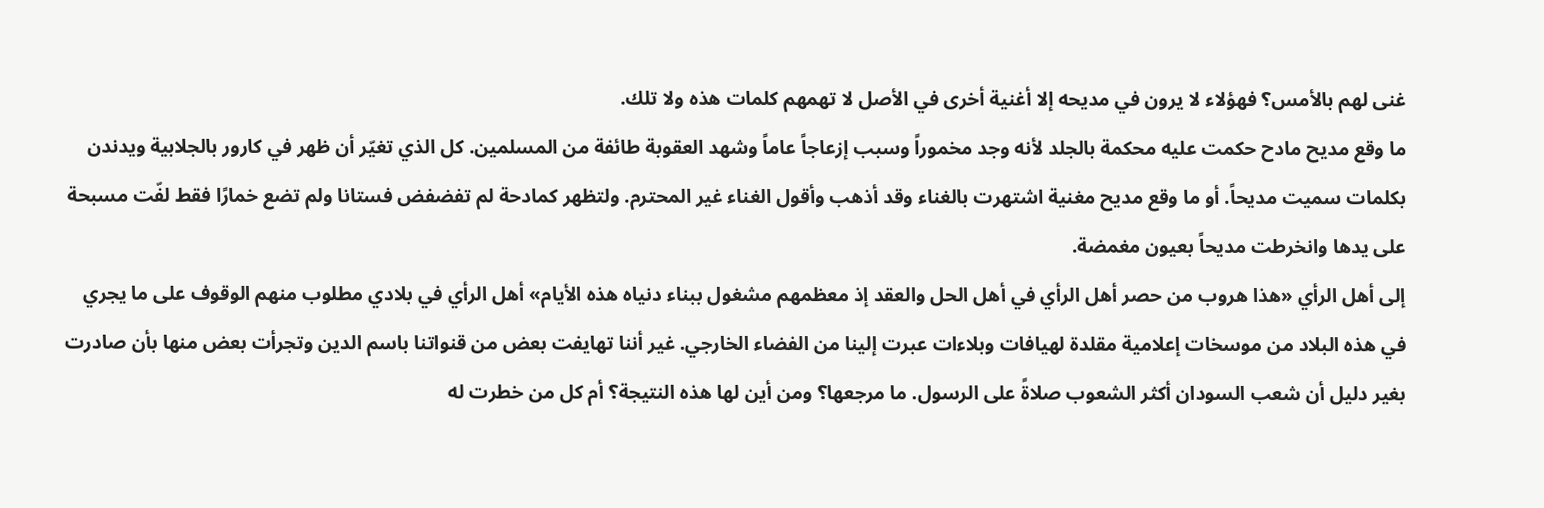غنى لهم بالأمس؟ فهؤلاء لا يرون في مديحه إلا أغنية أخرى في الأصل لا تهمهم كلمات هذه ولا تلك.
ما وقع مديح مادح حكمت عليه محكمة بالجلد لأنه وجد مخموراً وسبب إزعاجاً عاماً وشهد العقوبة طائفة من المسلمين. كل الذي تغيّر أن ظهر في كارور بالجلابية ويدندن بكلمات سميت مديحاً. أو ما وقع مديح مغنية اشتهرت بالغناء وقد أذهب وأقول الغناء غير المحترم. ولتظهر كمادحة لم تفضفض فستانا ولم تضع خمارًا فقط لفّت مسبحة على يدها وانخرطت مديحاً بعيون مغمضة.
إلى أهل الرأي «هذا هروب من حصر أهل الرأي في أهل الحل والعقد إذ معظمهم مشغول ببناء دنياه هذه الأيام» أهل الرأي في بلادي مطلوب منهم الوقوف على ما يجري في هذه البلاد من موسخات إعلامية مقلدة لهيافات وبلاءات عبرت إلينا من الفضاء الخارجي. غير أننا تهايفت بعض من قنواتنا باسم الدين وتجرأت بعض منها بأن صادرت بغير دليل أن شعب السودان أكثر الشعوب صلاةً على الرسول. ما مرجعها؟ ومن أين لها هذه النتيجة؟ أم كل من خطرت له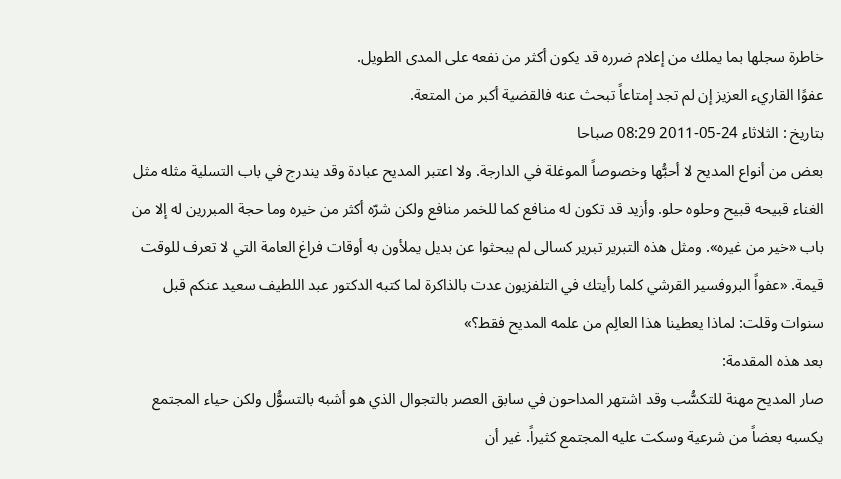خاطرة سجلها بما يملك من إعلام ضرره قد يكون أكثر من نفعه على المدى الطويل.
عفوًا القاريء العزيز إن لم تجد إمتاعاً تبحث عنه فالقضية أكبر من المتعة.
بتاريخ : الثلاثاء 24-05-2011 08:29 صباحا
بعض من أنواع المديح لا أحبُّها وخصوصاً الموغلة في الدارجة. ولا اعتبر المديح عبادة وقد يندرج في باب التسلية مثله مثل الغناء قبيحه قبيح وحلوه حلو. وأزيد قد تكون له منافع كما للخمر منافع ولكن شرّه أكثر من خيره وما حجة المبررين له إلا من باب «خير من غيره». ومثل هذه التبرير تبرير كسالى لم يبحثوا عن بديل يملأون به أوقات فراغ العامة التي لا تعرف للوقت قيمة. «عفواً البروفسير القرشي كلما رأيتك في التلفزيون عدت بالذاكرة لما كتبه الدكتور عبد اللطيف سعيد عنكم قبل سنوات وقلت: لماذا يعطينا هذا العالِم من علمه المديح فقط؟»
بعد هذه المقدمة:
صار المديح مهنة للتكسُّب وقد اشتهر المداحون في سابق العصر بالتجوال الذي هو أشبه بالتسوُّل ولكن حياء المجتمع يكسبه بعضاً من شرعية وسكت عليه المجتمع كثيراً. غير أن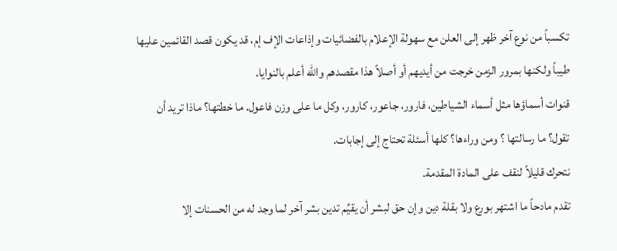تكسباً من نوع آخر ظهر إلى العلن مع سهولة الإعلام بالفضائيات وإذاعات الإف إم، قد يكون قصد القائمين عليها طيباً ولكنها بمرور الزمن خرجت من أيديهم أو أصلاً هذا مقصدهم والله أعلم بالنوايا.
قنوات أسماؤها مثل أسماء الشياطين، فارور، جاعور، كارور، وكل ما على وزن فاعول. ما خطتها؟ ماذا تريد أن تقول؟ ما رسالتها ؟ ومن وراءها؟ كلها أسئلة تحتاج إلى إجابات.
نتحرك قليلاً لنقف على المادة المقدمة.
تقدم مادحاً ما اشتهر بورع ولا بقلة دين وإن حق لبشر أن يقيِّم تدين بشر آخر لما وجد له من الحسنات إلا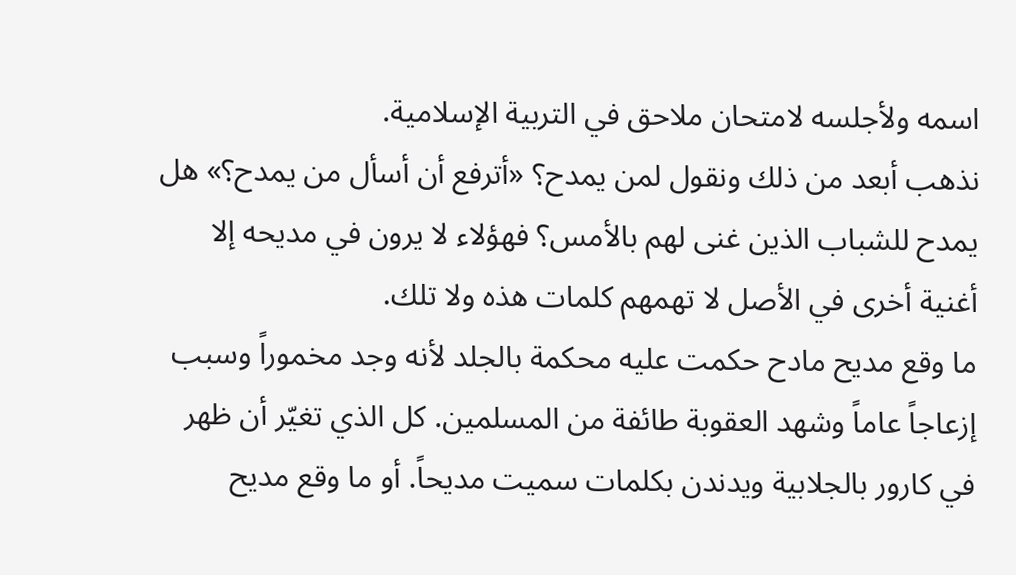اسمه ولأجلسه لامتحان ملاحق في التربية الإسلامية.
نذهب أبعد من ذلك ونقول لمن يمدح؟ «أترفع أن أسأل من يمدح؟» هل يمدح للشباب الذين غنى لهم بالأمس؟ فهؤلاء لا يرون في مديحه إلا أغنية أخرى في الأصل لا تهمهم كلمات هذه ولا تلك.
ما وقع مديح مادح حكمت عليه محكمة بالجلد لأنه وجد مخموراً وسبب إزعاجاً عاماً وشهد العقوبة طائفة من المسلمين. كل الذي تغيّر أن ظهر في كارور بالجلابية ويدندن بكلمات سميت مديحاً. أو ما وقع مديح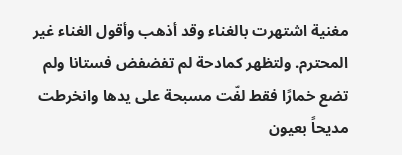مغنية اشتهرت بالغناء وقد أذهب وأقول الغناء غير المحترم. ولتظهر كمادحة لم تفضفض فستانا ولم تضع خمارًا فقط لفّت مسبحة على يدها وانخرطت مديحاً بعيون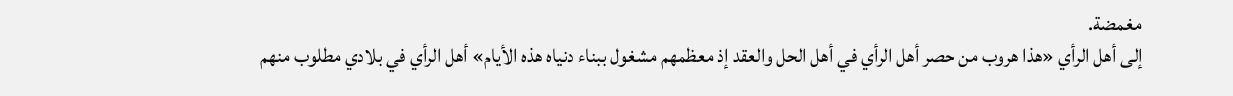مغمضة.
إلى أهل الرأي «هذا هروب من حصر أهل الرأي في أهل الحل والعقد إذ معظمهم مشغول ببناء دنياه هذه الأيام» أهل الرأي في بلادي مطلوب منهم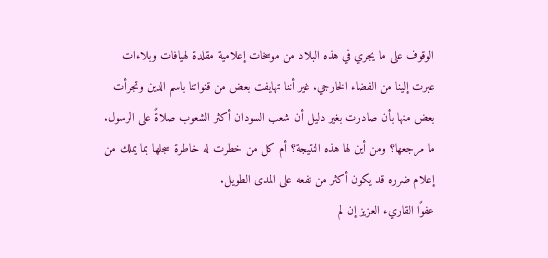الوقوف على ما يجري في هذه البلاد من موسخات إعلامية مقلدة لهيافات وبلاءات عبرت إلينا من الفضاء الخارجي. غير أننا تهايفت بعض من قنواتنا باسم الدين وتجرأت بعض منها بأن صادرت بغير دليل أن شعب السودان أكثر الشعوب صلاةً على الرسول. ما مرجعها؟ ومن أين لها هذه النتيجة؟ أم كل من خطرت له خاطرة سجلها بما يملك من إعلام ضرره قد يكون أكثر من نفعه على المدى الطويل.
عفوًا القاريء العزيز إن لم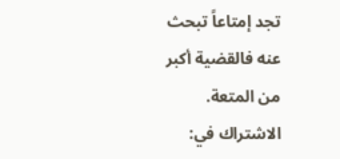تجد إمتاعاً تبحث عنه فالقضية أكبر من المتعة.
الاشتراك في: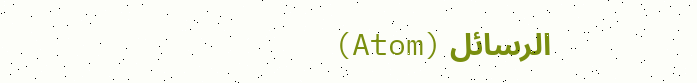الرسائل (Atom)